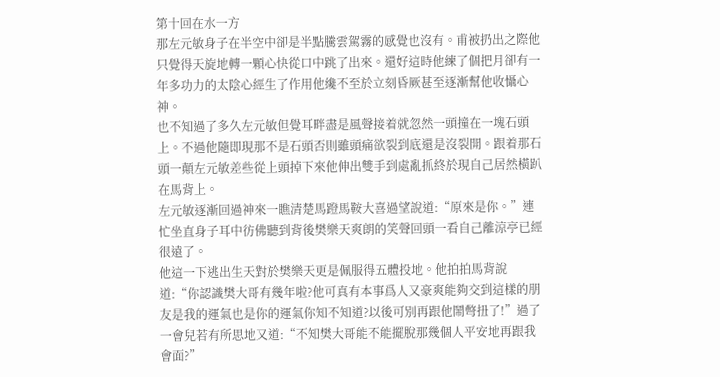第十回在水一方
那左元敏身子在半空中卻是半點騰雲駕霧的感覺也沒有。甫被扔出之際他只覺得天旋地轉一顆心快從口中跳了出來。還好這時他練了個把月卻有一年多功力的太陰心經生了作用他纔不至於立刻昏厥甚至逐漸幫他收懾心神。
也不知過了多久左元敏但覺耳畔盡是風聲接着就忽然一頭撞在一塊石頭上。不過他隨即現那不是石頭否則雖頭痛欲裂到底還是沒裂開。跟着那石頭一顛左元敏差些從上頭掉下來他伸出雙手到處亂抓終於現自己居然橫趴在馬背上。
左元敏逐漸回過神來一瞧清楚馬蹬馬鞍大喜過望說道:“原來是你。”連忙坐直身子耳中彷佛聽到背後樊樂天爽朗的笑聲回頭一看自己離涼亭已經很遠了。
他這一下逃出生天對於樊樂天更是佩服得五體投地。他拍拍馬背說道:“你認識樊大哥有幾年啦?他可真有本事爲人又豪爽能夠交到這樣的朋友是我的運氣也是你的運氣你知不知道?以後可別再跟他鬧彆扭了!”過了一會兒若有所思地又道:“不知樊大哥能不能擺脫那幾個人平安地再跟我會面?”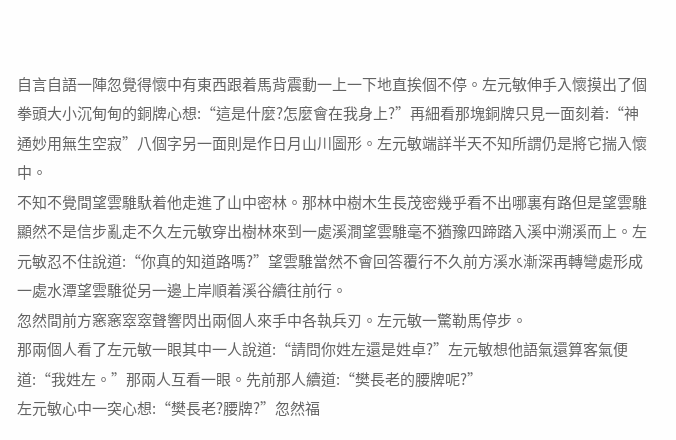自言自語一陣忽覺得懷中有東西跟着馬背震動一上一下地直挨個不停。左元敏伸手入懷摸出了個拳頭大小沉甸甸的銅牌心想:“這是什麼?怎麼會在我身上?”再細看那塊銅牌只見一面刻着:“神通妙用無生空寂”八個字另一面則是作日月山川圖形。左元敏端詳半天不知所謂仍是將它揣入懷中。
不知不覺間望雲騅馱着他走進了山中密林。那林中樹木生長茂密幾乎看不出哪裏有路但是望雲騅顯然不是信步亂走不久左元敏穿出樹林來到一處溪澗望雲騅毫不猶豫四蹄踏入溪中溯溪而上。左元敏忍不住說道:“你真的知道路嗎?”望雲騅當然不會回答覆行不久前方溪水漸深再轉彎處形成一處水潭望雲騅從另一邊上岸順着溪谷續往前行。
忽然間前方窸窸窣窣聲響閃出兩個人來手中各執兵刃。左元敏一驚勒馬停步。
那兩個人看了左元敏一眼其中一人說道:“請問你姓左還是姓卓?”左元敏想他語氣還算客氣便道:“我姓左。”那兩人互看一眼。先前那人續道:“樊長老的腰牌呢?”
左元敏心中一突心想:“樊長老?腰牌?”忽然福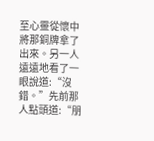至心靈從懷中將那銅牌拿了出來。另一人遠遠地看了一眼說道:“沒錯。”先前那人點頭道:“朋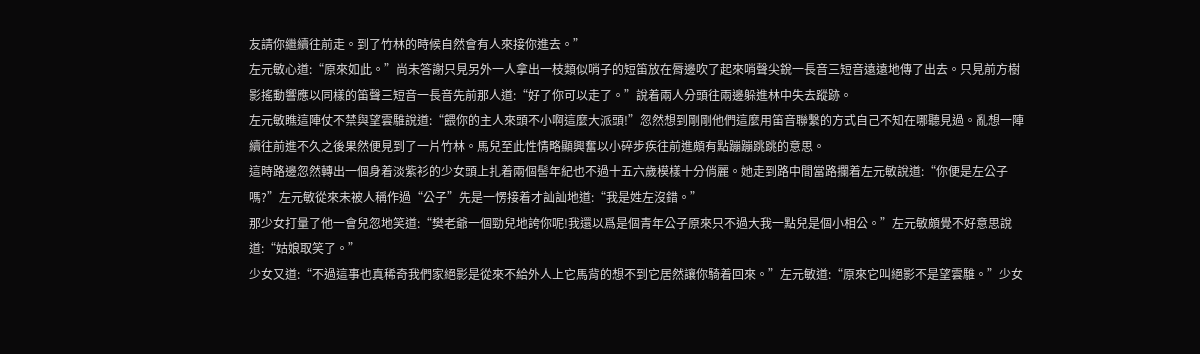友請你繼續往前走。到了竹林的時候自然會有人來接你進去。”
左元敏心道:“原來如此。”尚未答謝只見另外一人拿出一枝類似哨子的短笛放在脣邊吹了起來哨聲尖銳一長音三短音遠遠地傳了出去。只見前方樹影搖動響應以同樣的笛聲三短音一長音先前那人道:“好了你可以走了。”說着兩人分頭往兩邊躲進林中失去蹤跡。
左元敏瞧這陣仗不禁與望雲騅說道:“餵你的主人來頭不小啊這麼大派頭!”忽然想到剛剛他們這麼用笛音聯繫的方式自己不知在哪聽見過。亂想一陣續往前進不久之後果然便見到了一片竹林。馬兒至此性情略顯興奮以小碎步疾往前進頗有點蹦蹦跳跳的意思。
這時路邊忽然轉出一個身着淡紫衫的少女頭上扎着兩個髻年紀也不過十五六歲模樣十分俏麗。她走到路中間當路攔着左元敏說道:“你便是左公子嗎?”左元敏從來未被人稱作過“公子”先是一愣接着才訕訕地道:“我是姓左沒錯。”
那少女打量了他一會兒忽地笑道:“樊老爺一個勁兒地誇你呢!我還以爲是個青年公子原來只不過大我一點兒是個小相公。”左元敏頗覺不好意思說道:“姑娘取笑了。”
少女又道:“不過這事也真稀奇我們家絕影是從來不給外人上它馬背的想不到它居然讓你騎着回來。”左元敏道:“原來它叫絕影不是望雲騅。”少女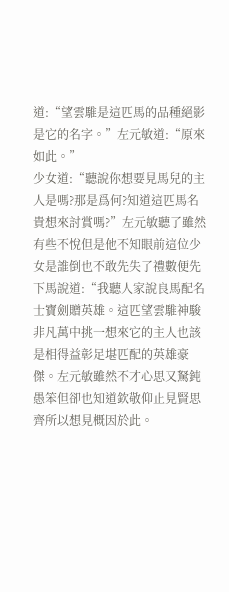道:“望雲騅是這匹馬的品種絕影是它的名字。”左元敏道:“原來如此。”
少女道:“聽說你想要見馬兒的主人是嗎?那是爲何?知道這匹馬名貴想來討賞嗎?”左元敏聽了雖然有些不悅但是他不知眼前這位少女是誰倒也不敢先失了禮數便先下馬說道:“我聽人家說良馬配名士寶劍贈英雄。這匹望雲騅神駿非凡萬中挑一想來它的主人也該是相得益彰足堪匹配的英雄豪傑。左元敏雖然不才心思又駑鈍愚笨但卻也知道欽敬仰止見賢思齊所以想見概因於此。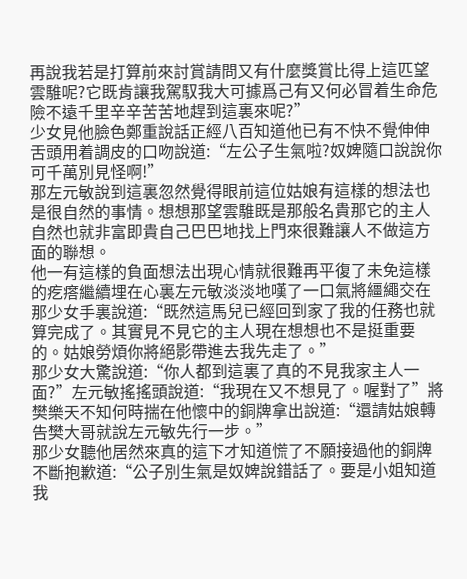再說我若是打算前來討賞請問又有什麼獎賞比得上這匹望雲騅呢?它既肯讓我駕馭我大可據爲己有又何必冒着生命危險不遠千里辛辛苦苦地趕到這裏來呢?”
少女見他臉色鄭重說話正經八百知道他已有不快不覺伸伸舌頭用着調皮的口吻說道:“左公子生氣啦?奴婢隨口說說你可千萬別見怪啊!”
那左元敏說到這裏忽然覺得眼前這位姑娘有這樣的想法也是很自然的事情。想想那望雲騅既是那般名貴那它的主人自然也就非富即貴自己巴巴地找上門來很難讓人不做這方面的聯想。
他一有這樣的負面想法出現心情就很難再平復了未免這樣的疙瘩繼續埋在心裏左元敏淡淡地嘆了一口氣將繮繩交在那少女手裏說道:“既然這馬兒已經回到家了我的任務也就算完成了。其實見不見它的主人現在想想也不是挺重要的。姑娘勞煩你將絕影帶進去我先走了。”
那少女大驚說道:“你人都到這裏了真的不見我家主人一面?”左元敏搖搖頭說道:“我現在又不想見了。喔對了”將樊樂天不知何時揣在他懷中的銅牌拿出說道:“還請姑娘轉告樊大哥就說左元敏先行一步。”
那少女聽他居然來真的這下才知道慌了不願接過他的銅牌不斷抱歉道:“公子別生氣是奴婢說錯話了。要是小姐知道我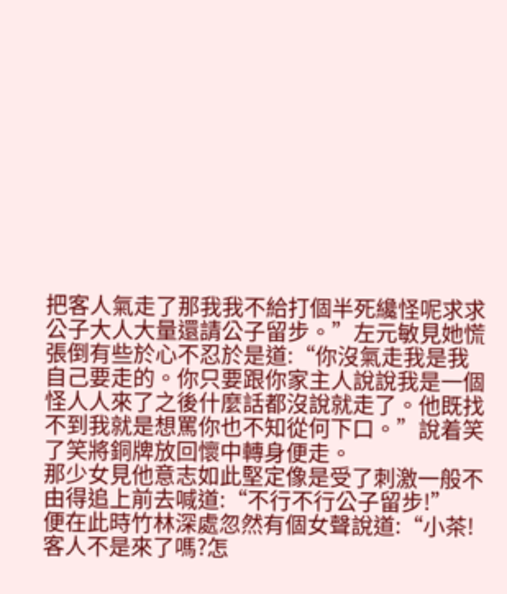把客人氣走了那我我不給打個半死纔怪呢求求公子大人大量還請公子留步。”左元敏見她慌張倒有些於心不忍於是道:“你沒氣走我是我自己要走的。你只要跟你家主人說說我是一個怪人人來了之後什麼話都沒說就走了。他既找不到我就是想罵你也不知從何下口。”說着笑了笑將銅牌放回懷中轉身便走。
那少女見他意志如此堅定像是受了刺激一般不由得追上前去喊道:“不行不行公子留步!”
便在此時竹林深處忽然有個女聲說道:“小茶!客人不是來了嗎?怎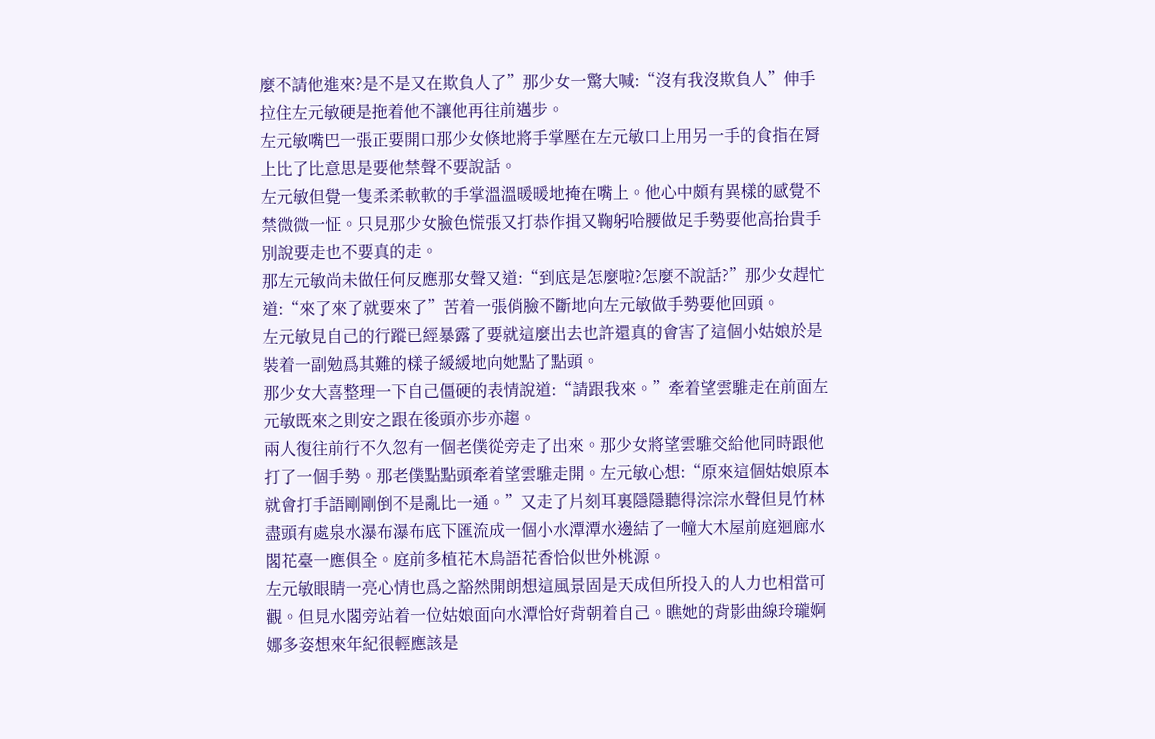麼不請他進來?是不是又在欺負人了”那少女一驚大喊:“沒有我沒欺負人”伸手拉住左元敏硬是拖着他不讓他再往前邁步。
左元敏嘴巴一張正要開口那少女倏地將手掌壓在左元敏口上用另一手的食指在脣上比了比意思是要他禁聲不要說話。
左元敏但覺一隻柔柔軟軟的手掌溫溫暖暖地掩在嘴上。他心中頗有異樣的感覺不禁微微一怔。只見那少女臉色慌張又打恭作揖又鞠躬哈腰做足手勢要他高抬貴手別說要走也不要真的走。
那左元敏尚未做任何反應那女聲又道:“到底是怎麼啦?怎麼不說話?”那少女趕忙道:“來了來了就要來了”苦着一張俏臉不斷地向左元敏做手勢要他回頭。
左元敏見自己的行蹤已經暴露了要就這麼出去也許還真的會害了這個小姑娘於是裝着一副勉爲其難的樣子緩緩地向她點了點頭。
那少女大喜整理一下自己僵硬的表情說道:“請跟我來。”牽着望雲騅走在前面左元敏既來之則安之跟在後頭亦步亦趨。
兩人復往前行不久忽有一個老僕從旁走了出來。那少女將望雲騅交給他同時跟他打了一個手勢。那老僕點點頭牽着望雲騅走開。左元敏心想:“原來這個姑娘原本就會打手語剛剛倒不是亂比一通。”又走了片刻耳裏隱隱聽得淙淙水聲但見竹林盡頭有處泉水瀑布瀑布底下匯流成一個小水潭潭水邊結了一幢大木屋前庭迴廊水閣花臺一應俱全。庭前多植花木鳥語花香恰似世外桃源。
左元敏眼睛一亮心情也爲之豁然開朗想這風景固是天成但所投入的人力也相當可觀。但見水閣旁站着一位姑娘面向水潭恰好背朝着自己。瞧她的背影曲線玲瓏婀娜多姿想來年紀很輕應該是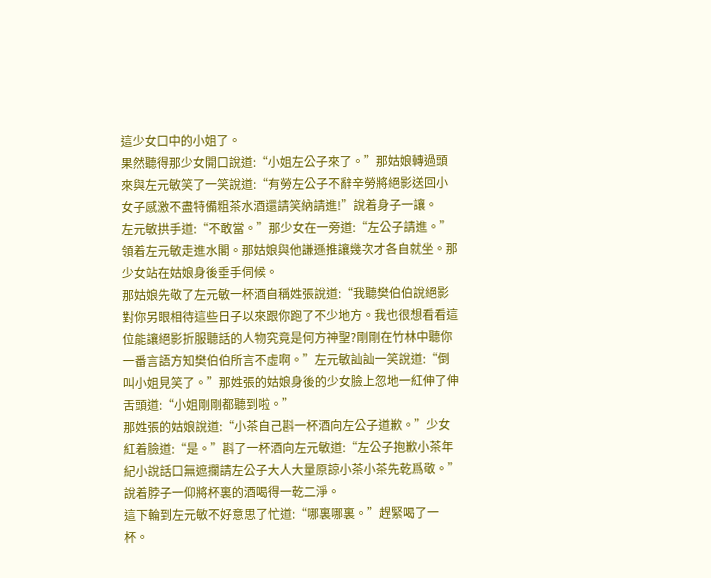這少女口中的小姐了。
果然聽得那少女開口說道:“小姐左公子來了。”那姑娘轉過頭來與左元敏笑了一笑說道:“有勞左公子不辭辛勞將絕影送回小女子感激不盡特備粗茶水酒還請笑納請進!”說着身子一讓。
左元敏拱手道:“不敢當。”那少女在一旁道:“左公子請進。”領着左元敏走進水閣。那姑娘與他謙遜推讓幾次才各自就坐。那少女站在姑娘身後垂手伺候。
那姑娘先敬了左元敏一杯酒自稱姓張說道:“我聽樊伯伯說絕影對你另眼相待這些日子以來跟你跑了不少地方。我也很想看看這位能讓絕影折服聽話的人物究竟是何方神聖?剛剛在竹林中聽你一番言語方知樊伯伯所言不虛啊。”左元敏訕訕一笑說道:“倒叫小姐見笑了。”那姓張的姑娘身後的少女臉上忽地一紅伸了伸舌頭道:“小姐剛剛都聽到啦。”
那姓張的姑娘說道:“小茶自己斟一杯酒向左公子道歉。”少女紅着臉道:“是。”斟了一杯酒向左元敏道:“左公子抱歉小茶年紀小說話口無遮攔請左公子大人大量原諒小茶小茶先乾爲敬。”說着脖子一仰將杯裏的酒喝得一乾二淨。
這下輪到左元敏不好意思了忙道:“哪裏哪裏。”趕緊喝了一杯。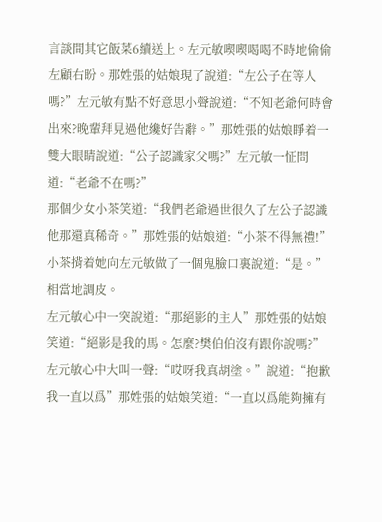言談間其它飯菜6續送上。左元敏喫喫喝喝不時地偷偷左顧右盼。那姓張的姑娘現了說道:“左公子在等人嗎?”左元敏有點不好意思小聲說道:“不知老爺何時會出來?晚輩拜見過他纔好告辭。”那姓張的姑娘睜着一雙大眼睛說道:“公子認識家父嗎?”左元敏一怔問道:“老爺不在嗎?”
那個少女小茶笑道:“我們老爺過世很久了左公子認識他那還真稀奇。”那姓張的姑娘道:“小茶不得無禮!”小茶揹着她向左元敏做了一個鬼臉口裏說道:“是。”相當地調皮。
左元敏心中一突說道:“那絕影的主人”那姓張的姑娘笑道:“絕影是我的馬。怎麼?樊伯伯沒有跟你說嗎?”左元敏心中大叫一聲:“哎呀我真胡塗。”說道:“抱歉我一直以爲”那姓張的姑娘笑道:“一直以爲能夠擁有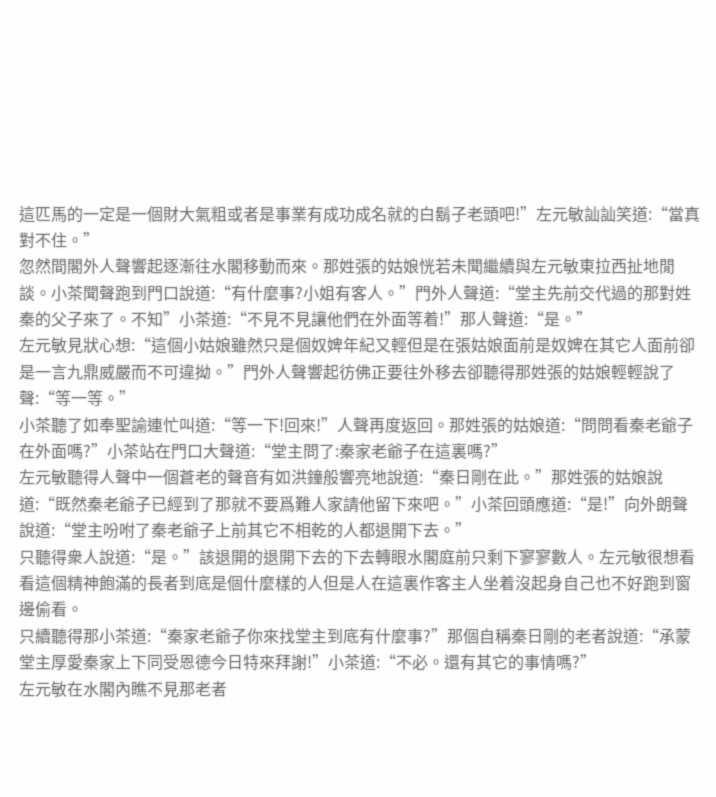這匹馬的一定是一個財大氣粗或者是事業有成功成名就的白鬍子老頭吧!”左元敏訕訕笑道:“當真對不住。”
忽然間閣外人聲響起逐漸往水閣移動而來。那姓張的姑娘恍若未聞繼續與左元敏東拉西扯地閒談。小茶聞聲跑到門口說道:“有什麼事?小姐有客人。”門外人聲道:“堂主先前交代過的那對姓秦的父子來了。不知”小茶道:“不見不見讓他們在外面等着!”那人聲道:“是。”
左元敏見狀心想:“這個小姑娘雖然只是個奴婢年紀又輕但是在張姑娘面前是奴婢在其它人面前卻是一言九鼎威嚴而不可違拗。”門外人聲響起彷佛正要往外移去卻聽得那姓張的姑娘輕輕說了聲:“等一等。”
小茶聽了如奉聖諭連忙叫道:“等一下!回來!”人聲再度返回。那姓張的姑娘道:“問問看秦老爺子在外面嗎?”小茶站在門口大聲道:“堂主問了:秦家老爺子在這裏嗎?”
左元敏聽得人聲中一個蒼老的聲音有如洪鐘般響亮地說道:“秦日剛在此。”那姓張的姑娘說道:“既然秦老爺子已經到了那就不要爲難人家請他留下來吧。”小茶回頭應道:“是!”向外朗聲說道:“堂主吩咐了秦老爺子上前其它不相乾的人都退開下去。”
只聽得衆人說道:“是。”該退開的退開下去的下去轉眼水閣庭前只剩下寥寥數人。左元敏很想看看這個精神飽滿的長者到底是個什麼樣的人但是人在這裏作客主人坐着沒起身自己也不好跑到窗邊偷看。
只續聽得那小茶道:“秦家老爺子你來找堂主到底有什麼事?”那個自稱秦日剛的老者說道:“承蒙堂主厚愛秦家上下同受恩德今日特來拜謝!”小茶道:“不必。還有其它的事情嗎?”
左元敏在水閣內瞧不見那老者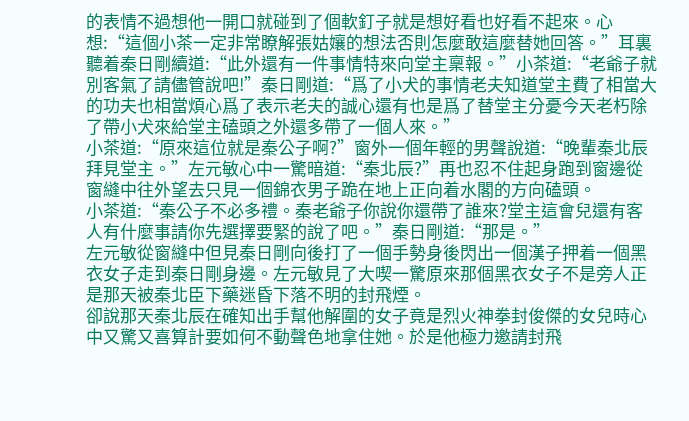的表情不過想他一開口就碰到了個軟釘子就是想好看也好看不起來。心想:“這個小茶一定非常瞭解張姑孃的想法否則怎麼敢這麼替她回答。”耳裏聽着秦日剛續道:“此外還有一件事情特來向堂主稟報。”小茶道:“老爺子就別客氣了請儘管說吧!”秦日剛道:“爲了小犬的事情老夫知道堂主費了相當大的功夫也相當煩心爲了表示老夫的誠心還有也是爲了替堂主分憂今天老朽除了帶小犬來給堂主磕頭之外還多帶了一個人來。”
小茶道:“原來這位就是秦公子啊?”窗外一個年輕的男聲說道:“晚輩秦北辰拜見堂主。”左元敏心中一驚暗道:“秦北辰?”再也忍不住起身跑到窗邊從窗縫中往外望去只見一個錦衣男子跪在地上正向着水閣的方向磕頭。
小茶道:“秦公子不必多禮。秦老爺子你說你還帶了誰來?堂主這會兒還有客人有什麼事請你先選擇要緊的說了吧。”秦日剛道:“那是。”
左元敏從窗縫中但見秦日剛向後打了一個手勢身後閃出一個漢子押着一個黑衣女子走到秦日剛身邊。左元敏見了大喫一驚原來那個黑衣女子不是旁人正是那天被秦北臣下藥迷昏下落不明的封飛煙。
卻說那天秦北辰在確知出手幫他解圍的女子竟是烈火神拳封俊傑的女兒時心中又驚又喜算計要如何不動聲色地拿住她。於是他極力邀請封飛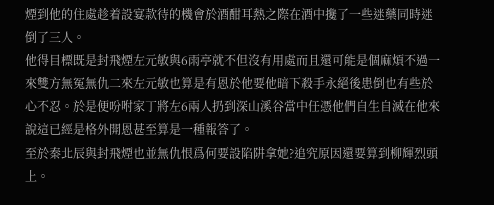煙到他的住處趁着設宴款待的機會於酒酣耳熱之際在酒中攙了一些迷藥同時迷倒了三人。
他得目標既是封飛煙左元敏與6雨亭就不但沒有用處而且還可能是個麻煩不過一來雙方無冤無仇二來左元敏也算是有恩於他要他暗下殺手永絕後患倒也有些於心不忍。於是便吩咐家丁將左6兩人扔到深山溪谷當中任憑他們自生自滅在他來說這已經是格外開恩甚至算是一種報答了。
至於秦北辰與封飛煙也並無仇恨爲何要設陷阱拿她?追究原因還要算到柳輝烈頭上。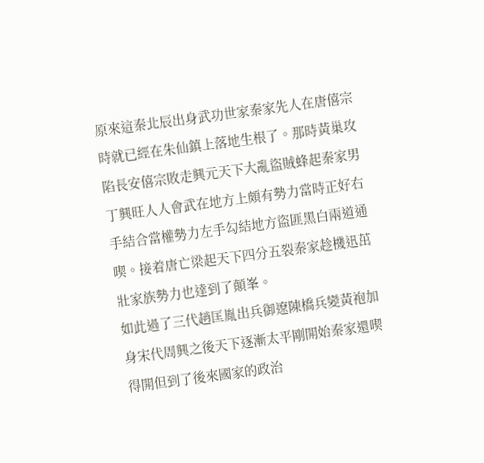原來這秦北辰出身武功世家秦家先人在唐僖宗時就已經在朱仙鎮上落地生根了。那時黃巢攻陷長安僖宗敗走興元天下大亂盜賊蜂起秦家男丁興旺人人會武在地方上頗有勢力當時正好右手結合當權勢力左手勾結地方盜匪黑白兩道通喫。接着唐亡梁起天下四分五裂秦家趁機迅茁壯家族勢力也達到了顛峯。
如此過了三代趙匡胤出兵御遼陳橋兵變黃袍加身宋代周興之後天下逐漸太平剛開始秦家還喫得開但到了後來國家的政治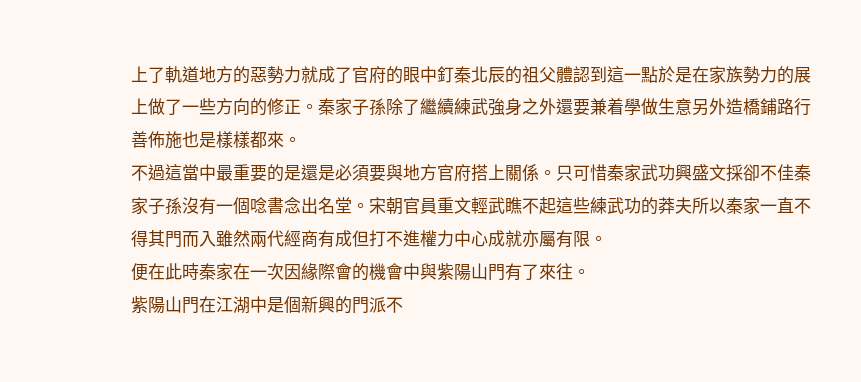上了軌道地方的惡勢力就成了官府的眼中釘秦北辰的祖父體認到這一點於是在家族勢力的展上做了一些方向的修正。秦家子孫除了繼續練武強身之外還要兼着學做生意另外造橋鋪路行善佈施也是樣樣都來。
不過這當中最重要的是還是必須要與地方官府搭上關係。只可惜秦家武功興盛文採卻不佳秦家子孫沒有一個唸書念出名堂。宋朝官員重文輕武瞧不起這些練武功的莽夫所以秦家一直不得其門而入雖然兩代經商有成但打不進權力中心成就亦屬有限。
便在此時秦家在一次因緣際會的機會中與紫陽山門有了來往。
紫陽山門在江湖中是個新興的門派不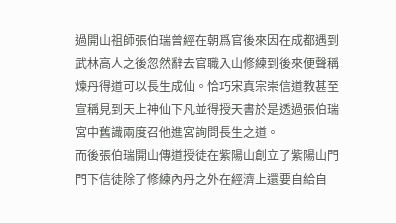過開山祖師張伯瑞曾經在朝爲官後來因在成都遇到武林高人之後忽然辭去官職入山修練到後來便聲稱煉丹得道可以長生成仙。恰巧宋真宗崇信道教甚至宣稱見到天上神仙下凡並得授天書於是透過張伯瑞宮中舊識兩度召他進宮詢問長生之道。
而後張伯瑞開山傳道授徒在紫陽山創立了紫陽山門門下信徒除了修練內丹之外在經濟上還要自給自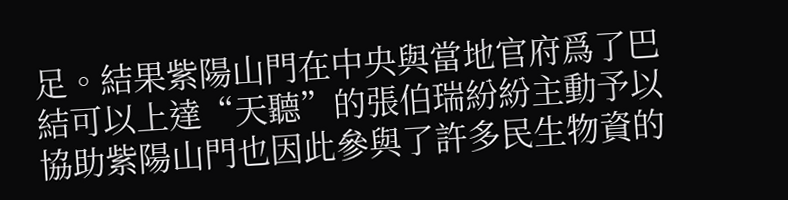足。結果紫陽山門在中央與當地官府爲了巴結可以上達“天聽”的張伯瑞紛紛主動予以協助紫陽山門也因此參與了許多民生物資的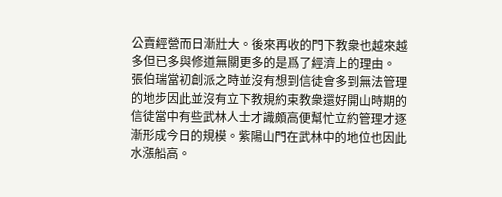公賣經營而日漸壯大。後來再收的門下教衆也越來越多但已多與修道無關更多的是爲了經濟上的理由。
張伯瑞當初創派之時並沒有想到信徒會多到無法管理的地步因此並沒有立下教規約束教衆還好開山時期的信徒當中有些武林人士才識頗高便幫忙立約管理才逐漸形成今日的規模。紫陽山門在武林中的地位也因此水漲船高。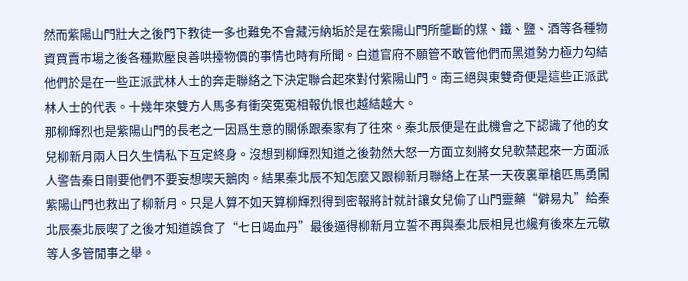然而紫陽山門壯大之後門下教徒一多也難免不會藏污納垢於是在紫陽山門所壟斷的煤、鐵、鹽、酒等各種物資買賣市場之後各種欺壓良善哄擡物價的事情也時有所聞。白道官府不願管不敢管他們而黑道勢力極力勾結他們於是在一些正派武林人士的奔走聯絡之下決定聯合起來對付紫陽山門。南三絕與東雙奇便是這些正派武林人士的代表。十幾年來雙方人馬多有衝突冤冤相報仇恨也越結越大。
那柳輝烈也是紫陽山門的長老之一因爲生意的關係跟秦家有了往來。秦北辰便是在此機會之下認識了他的女兒柳新月兩人日久生情私下互定終身。沒想到柳輝烈知道之後勃然大怒一方面立刻將女兒軟禁起來一方面派人警告秦日剛要他們不要妄想喫天鵝肉。結果秦北辰不知怎麼又跟柳新月聯絡上在某一天夜裏單槍匹馬勇闖紫陽山門也救出了柳新月。只是人算不如天算柳輝烈得到密報將計就計讓女兒偷了山門靈藥“僻易丸”給秦北辰秦北辰喫了之後才知道誤食了“七日竭血丹”最後逼得柳新月立誓不再與秦北辰相見也纔有後來左元敏等人多管閒事之舉。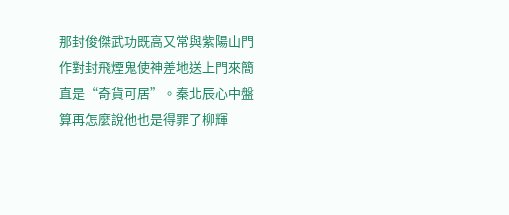那封俊傑武功既高又常與紫陽山門作對封飛煙鬼使神差地送上門來簡直是“奇貨可居”。秦北辰心中盤算再怎麼說他也是得罪了柳輝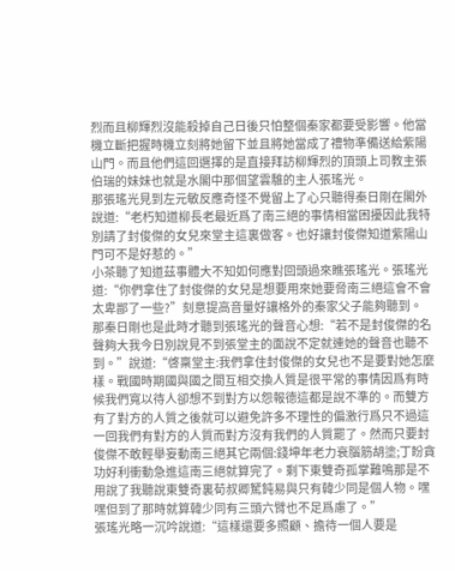烈而且柳輝烈沒能殺掉自己日後只怕整個秦家都要受影響。他當機立斷把握時機立刻將她留下並且將她當成了禮物準備送給紫陽山門。而且他們這回選擇的是直接拜訪柳輝烈的頂頭上司教主張伯瑞的妹妹也就是水閣中那個望雲騅的主人張瑤光。
那張瑤光見到左元敏反應奇怪不覺留上了心只聽得秦日剛在閣外說道:“老朽知道柳長老最近爲了南三絕的事情相當困擾因此我特別請了封俊傑的女兒來堂主這裏做客。也好讓封俊傑知道紫陽山門可不是好惹的。”
小茶聽了知道茲事體大不知如何應對回頭過來瞧張瑤光。張瑤光道:“你們拿住了封俊傑的女兒是想要用來她要脅南三絕這會不會太卑鄙了一些?”刻意提高音量好讓格外的秦家父子能夠聽到。
那秦日剛也是此時才聽到張瑤光的聲音心想:“若不是封俊傑的名聲夠大我今日別說見不到張堂主的面說不定就連她的聲音也聽不到。”說道:“啓稟堂主:我們拿住封俊傑的女兒也不是要對她怎麼樣。戰國時期國與國之間互相交換人質是很平常的事情因爲有時候我們寬以待人卻想不到對方以怨報德這都是說不準的。而雙方有了對方的人質之後就可以避免許多不理性的偏激行爲只不過這一回我們有對方的人質而對方沒有我們的人質罷了。然而只要封俊傑不敢輕舉妄動南三絕其它兩個:錢坤年老力衰腦筋胡塗;丁盼貪功好利衝動急進這南三絕就算完了。剩下東雙奇孤掌難鳴那是不用說了我聽說東雙奇裏荀叔卿駑鈍易與只有韓少同是個人物。嘿嘿但到了那時就算韓少同有三頭六臂也不足爲慮了。”
張瑤光略一沉吟說道:“這樣還要多照顧、擔待一個人要是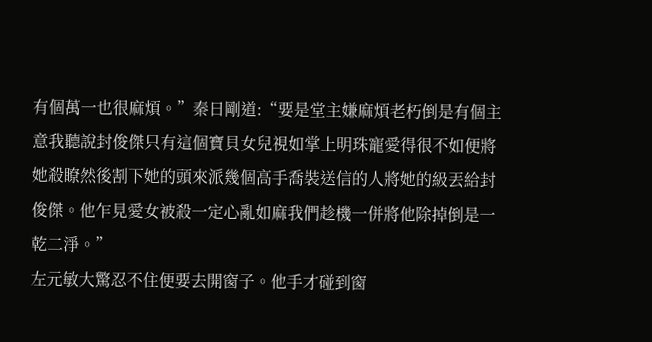有個萬一也很麻煩。”秦日剛道:“要是堂主嫌麻煩老朽倒是有個主意我聽說封俊傑只有這個寶貝女兒視如掌上明珠寵愛得很不如便將她殺瞭然後割下她的頭來派幾個高手喬裝送信的人將她的級丟給封俊傑。他乍見愛女被殺一定心亂如麻我們趁機一併將他除掉倒是一乾二淨。”
左元敏大驚忍不住便要去開窗子。他手才碰到窗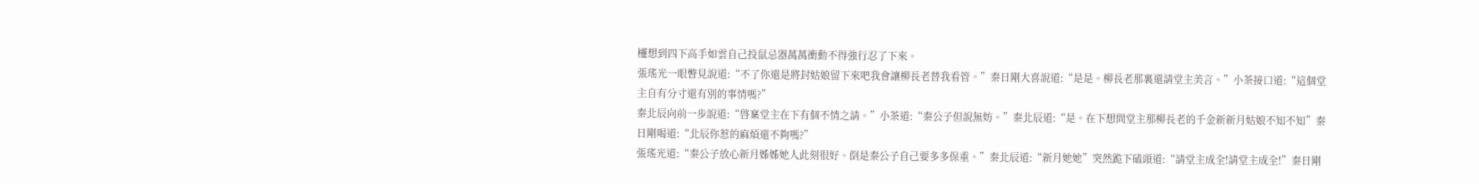欞想到四下高手如雲自己投鼠忌器萬萬衝動不得強行忍了下來。
張瑤光一眼瞥見說道:“不了你還是將封姑娘留下來吧我會讓柳長老替我看管。”秦日剛大喜說道:“是是。柳長老那裏還請堂主美言。”小茶接口道:“這個堂主自有分寸還有別的事情嗎?”
秦北辰向前一步說道:“啓稟堂主在下有個不情之請。”小茶道:“秦公子但說無妨。”秦北辰道:“是。在下想問堂主那柳長老的千金新新月姑娘不知不知”秦日剛喝道:“北辰你惹的麻煩還不夠嗎?”
張瑤光道:“秦公子放心新月姊姊她人此刻很好。倒是秦公子自己要多多保重。”秦北辰道:“新月她她”突然跪下磕頭道:“請堂主成全!請堂主成全!”秦日剛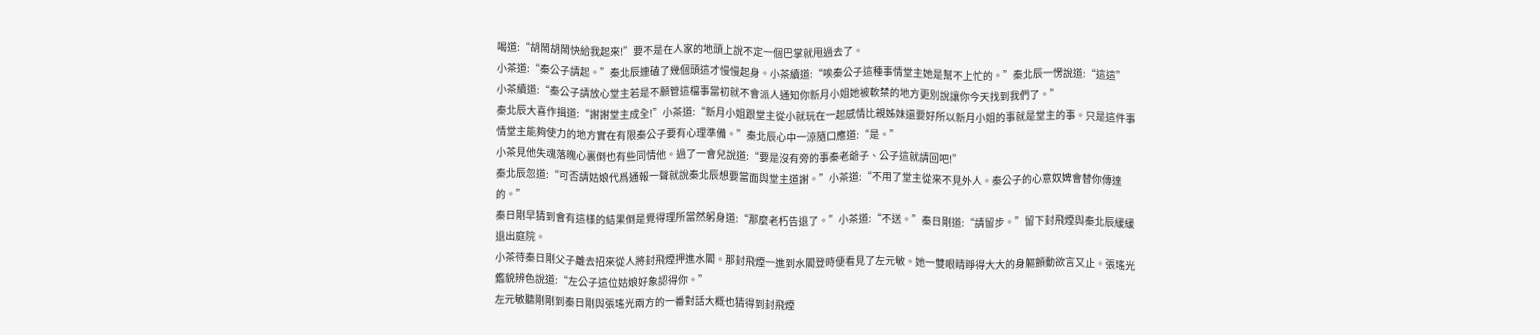喝道:“胡鬧胡鬧快給我起來!”要不是在人家的地頭上說不定一個巴掌就甩過去了。
小茶道:“秦公子請起。”秦北辰連磕了幾個頭這才慢慢起身。小茶續道:“唉秦公子這種事情堂主她是幫不上忙的。”秦北辰一愣說道:“這這”
小茶續道:“秦公子請放心堂主若是不願管這檔事當初就不會派人通知你新月小姐她被軟禁的地方更別說讓你今天找到我們了。”
秦北辰大喜作揖道:“謝謝堂主成全!”小茶道:“新月小姐跟堂主從小就玩在一起感情比親姊妹還要好所以新月小姐的事就是堂主的事。只是這件事情堂主能夠使力的地方實在有限秦公子要有心理準備。”秦北辰心中一涼隨口應道:“是。”
小茶見他失魂落魄心裏倒也有些同情他。過了一會兒說道:“要是沒有旁的事秦老爺子、公子這就請回吧!”
秦北辰忽道:“可否請姑娘代爲通報一聲就說秦北辰想要當面與堂主道謝。”小茶道:“不用了堂主從來不見外人。秦公子的心意奴婢會替你傳達的。”
秦日剛早猜到會有這樣的結果倒是覺得理所當然躬身道:“那麼老朽告退了。”小茶道:“不送。”秦日剛道:“請留步。”留下封飛煙與秦北辰緩緩退出庭院。
小茶待秦日剛父子離去招來從人將封飛煙押進水閣。那封飛煙一進到水閣登時便看見了左元敏。她一雙眼睛睜得大大的身軀顫動欲言又止。張瑤光鑑貌辨色說道:“左公子這位姑娘好象認得你。”
左元敏聽剛剛到秦日剛與張瑤光兩方的一番對話大概也猜得到封飛煙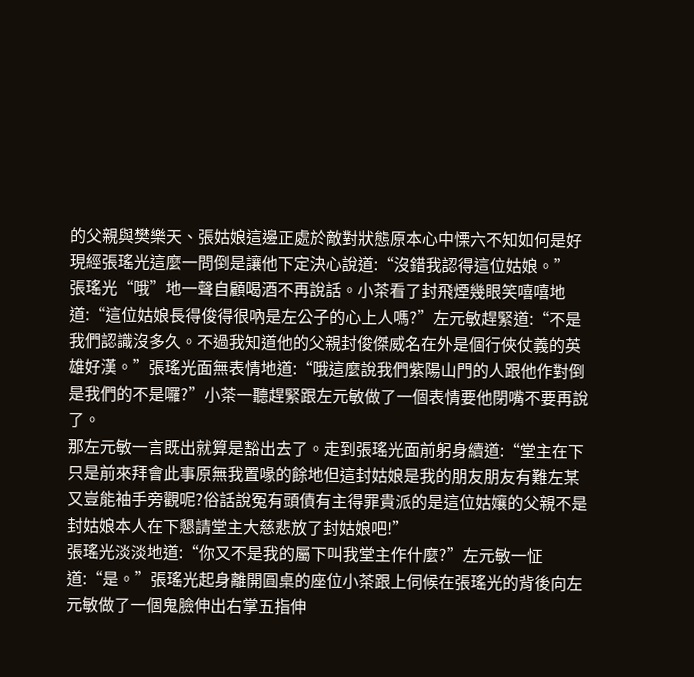的父親與樊樂天、張姑娘這邊正處於敵對狀態原本心中慄六不知如何是好現經張瑤光這麼一問倒是讓他下定決心說道:“沒錯我認得這位姑娘。”
張瑤光“哦”地一聲自顧喝酒不再說話。小茶看了封飛煙幾眼笑嘻嘻地道:“這位姑娘長得俊得很吶是左公子的心上人嗎?”左元敏趕緊道:“不是我們認識沒多久。不過我知道他的父親封俊傑威名在外是個行俠仗義的英雄好漢。”張瑤光面無表情地道:“哦這麼說我們紫陽山門的人跟他作對倒是我們的不是囉?”小茶一聽趕緊跟左元敏做了一個表情要他閉嘴不要再說了。
那左元敏一言既出就算是豁出去了。走到張瑤光面前躬身續道:“堂主在下只是前來拜會此事原無我置喙的餘地但這封姑娘是我的朋友朋友有難左某又豈能袖手旁觀呢?俗話說冤有頭債有主得罪貴派的是這位姑孃的父親不是封姑娘本人在下懇請堂主大慈悲放了封姑娘吧!”
張瑤光淡淡地道:“你又不是我的屬下叫我堂主作什麼?”左元敏一怔道:“是。”張瑤光起身離開圓桌的座位小茶跟上伺候在張瑤光的背後向左元敏做了一個鬼臉伸出右掌五指伸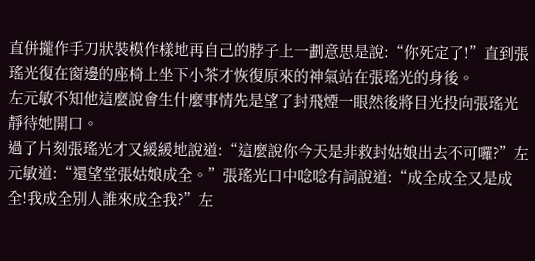直併攏作手刀狀裝模作樣地再自己的脖子上一劃意思是說:“你死定了!”直到張瑤光復在窗邊的座椅上坐下小茶才恢復原來的神氣站在張瑤光的身後。
左元敏不知他這麼說會生什麼事情先是望了封飛煙一眼然後將目光投向張瑤光靜待她開口。
過了片刻張瑤光才又緩緩地說道:“這麼說你今天是非救封姑娘出去不可囉?”左元敏道:“還望堂張姑娘成全。”張瑤光口中唸唸有詞說道:“成全成全又是成全!我成全別人誰來成全我?”左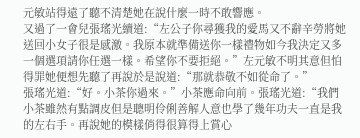元敏站得遠了聽不清楚她在說什麼一時不敢響應。
又過了一會兒張瑤光續道:“左公子你尋獲我的愛馬又不辭辛勞將她送回小女子很是感激。我原本就準備送你一樣禮物如今我決定又多一個選項請你任選一樣。希望你不要拒絕。”左元敏不明其意但怕得罪她便想先聽了再說於是說道:“那就恭敬不如從命了。”
張瑤光道:“好。小茶你過來。”小茶應命向前。張瑤光道:“我們小茶雖然有點調皮但是聰明伶俐善解人意也學了幾年功夫一直是我的左右手。再說她的模樣俏得很算得上賞心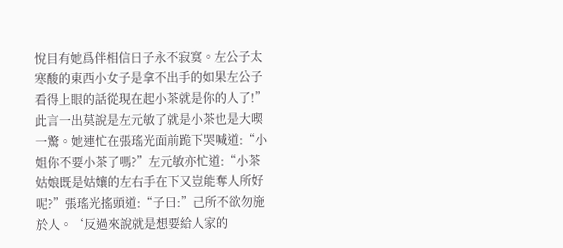悅目有她爲伴相信日子永不寂寞。左公子太寒酸的東西小女子是拿不出手的如果左公子看得上眼的話從現在起小茶就是你的人了!”
此言一出莫說是左元敏了就是小茶也是大喫一驚。她連忙在張瑤光面前跪下哭喊道:“小姐你不要小茶了嗎?”左元敏亦忙道:“小茶姑娘既是姑孃的左右手在下又豈能奪人所好呢?”張瑤光搖頭道:“子曰:”己所不欲勿施於人。‘反過來說就是想要給人家的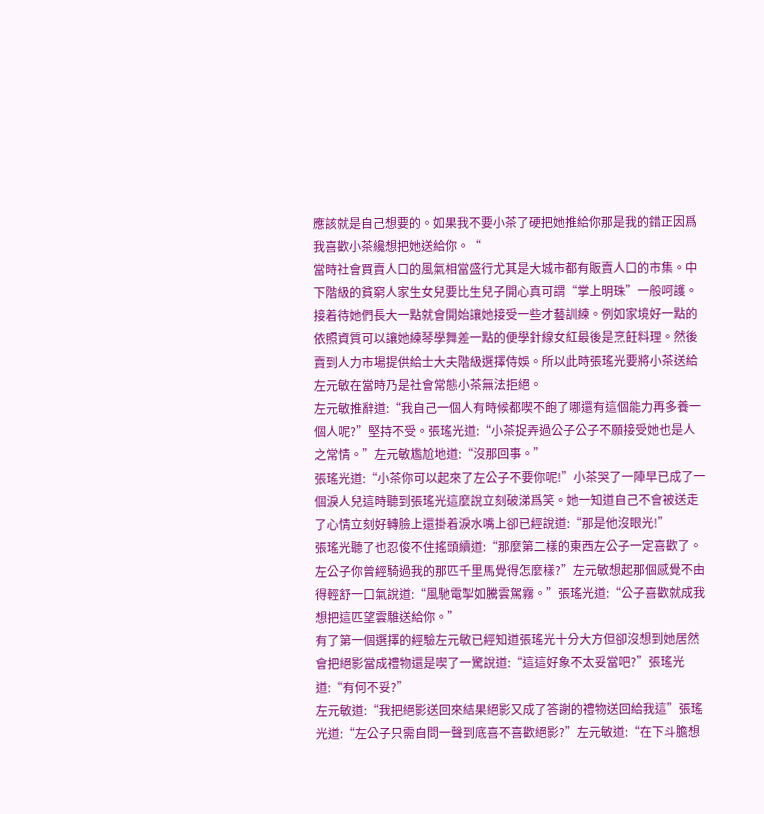應該就是自己想要的。如果我不要小茶了硬把她推給你那是我的錯正因爲我喜歡小茶纔想把她送給你。“
當時社會買賣人口的風氣相當盛行尤其是大城市都有販賣人口的市集。中下階級的貧窮人家生女兒要比生兒子開心真可謂“掌上明珠”一般呵護。接着待她們長大一點就會開始讓她接受一些才藝訓練。例如家境好一點的依照資質可以讓她練琴學舞差一點的便學針線女紅最後是烹飪料理。然後賣到人力市場提供給士大夫階級選擇侍娛。所以此時張瑤光要將小茶送給左元敏在當時乃是社會常態小茶無法拒絕。
左元敏推辭道:“我自己一個人有時候都喫不飽了哪還有這個能力再多養一個人呢?”堅持不受。張瑤光道:“小茶捉弄過公子公子不願接受她也是人之常情。”左元敏尷尬地道:“沒那回事。”
張瑤光道:“小茶你可以起來了左公子不要你呢!”小茶哭了一陣早已成了一個淚人兒這時聽到張瑤光這麼說立刻破涕爲笑。她一知道自己不會被送走了心情立刻好轉臉上還掛着淚水嘴上卻已經說道:“那是他沒眼光!”
張瑤光聽了也忍俊不住搖頭續道:“那麼第二樣的東西左公子一定喜歡了。左公子你曾經騎過我的那匹千里馬覺得怎麼樣?”左元敏想起那個感覺不由得輕舒一口氣說道:“風馳電掣如騰雲駕霧。”張瑤光道:“公子喜歡就成我想把這匹望雲騅送給你。”
有了第一個選擇的經驗左元敏已經知道張瑤光十分大方但卻沒想到她居然會把絕影當成禮物還是喫了一驚說道:“這這好象不太妥當吧?”張瑤光道:“有何不妥?”
左元敏道:“我把絕影送回來結果絕影又成了答謝的禮物送回給我這”張瑤光道:“左公子只需自問一聲到底喜不喜歡絕影?”左元敏道:“在下斗膽想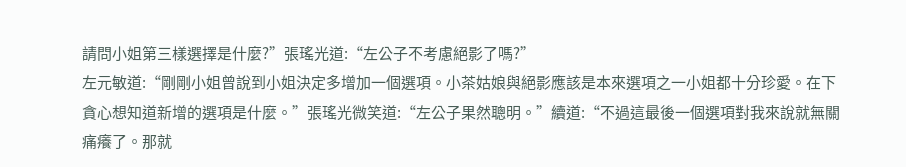請問小姐第三樣選擇是什麼?”張瑤光道:“左公子不考慮絕影了嗎?”
左元敏道:“剛剛小姐曾說到小姐決定多增加一個選項。小茶姑娘與絕影應該是本來選項之一小姐都十分珍愛。在下貪心想知道新增的選項是什麼。”張瑤光微笑道:“左公子果然聰明。”續道:“不過這最後一個選項對我來說就無關痛癢了。那就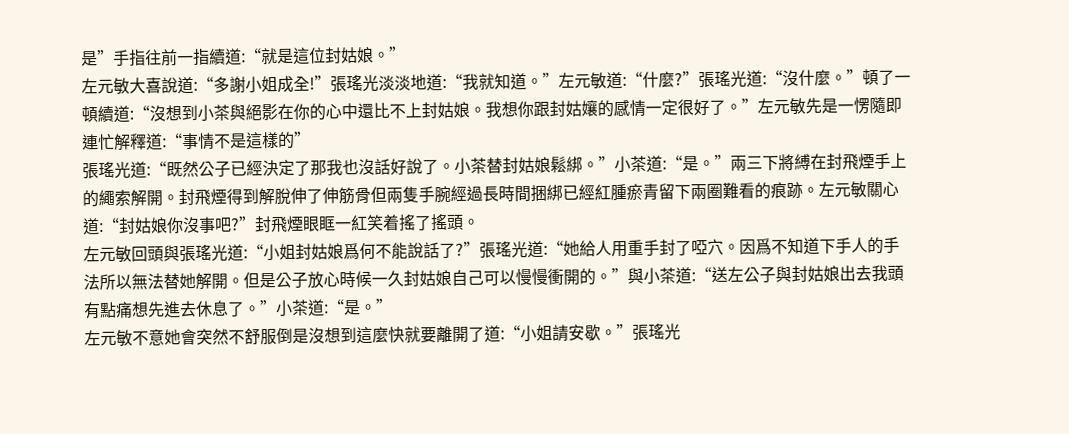是”手指往前一指續道:“就是這位封姑娘。”
左元敏大喜說道:“多謝小姐成全!”張瑤光淡淡地道:“我就知道。”左元敏道:“什麼?”張瑤光道:“沒什麼。”頓了一頓續道:“沒想到小茶與絕影在你的心中還比不上封姑娘。我想你跟封姑孃的感情一定很好了。”左元敏先是一愣隨即連忙解釋道:“事情不是這樣的”
張瑤光道:“既然公子已經決定了那我也沒話好說了。小茶替封姑娘鬆綁。”小茶道:“是。”兩三下將縛在封飛煙手上的繩索解開。封飛煙得到解脫伸了伸筋骨但兩隻手腕經過長時間捆綁已經紅腫瘀青留下兩圈難看的痕跡。左元敏關心道:“封姑娘你沒事吧?”封飛煙眼眶一紅笑着搖了搖頭。
左元敏回頭與張瑤光道:“小姐封姑娘爲何不能說話了?”張瑤光道:“她給人用重手封了啞穴。因爲不知道下手人的手法所以無法替她解開。但是公子放心時候一久封姑娘自己可以慢慢衝開的。”與小茶道:“送左公子與封姑娘出去我頭有點痛想先進去休息了。”小茶道:“是。”
左元敏不意她會突然不舒服倒是沒想到這麼快就要離開了道:“小姐請安歇。”張瑤光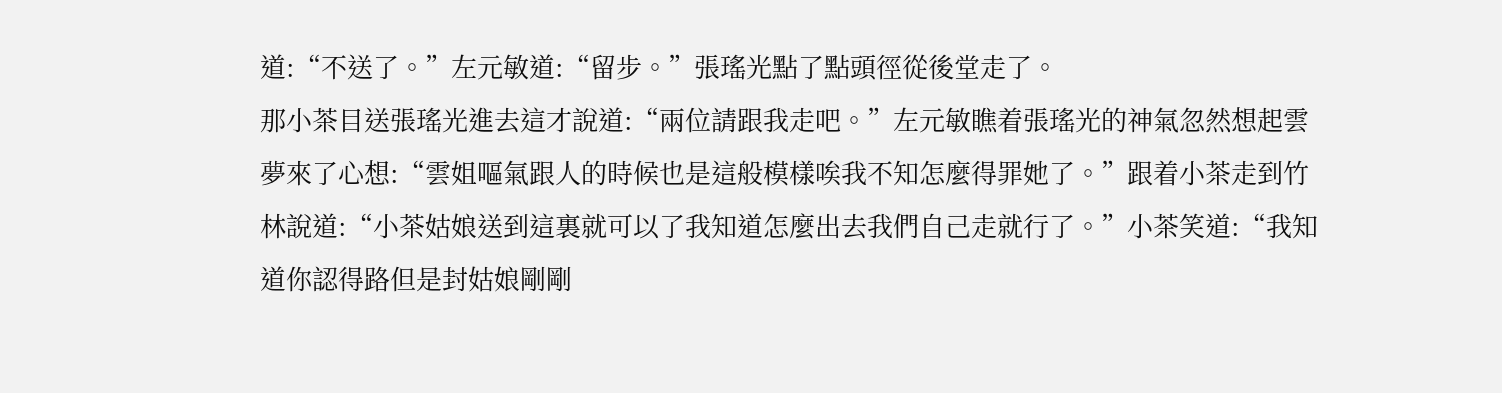道:“不送了。”左元敏道:“留步。”張瑤光點了點頭徑從後堂走了。
那小茶目送張瑤光進去這才說道:“兩位請跟我走吧。”左元敏瞧着張瑤光的神氣忽然想起雲夢來了心想:“雲姐嘔氣跟人的時候也是這般模樣唉我不知怎麼得罪她了。”跟着小茶走到竹林說道:“小茶姑娘送到這裏就可以了我知道怎麼出去我們自己走就行了。”小茶笑道:“我知道你認得路但是封姑娘剛剛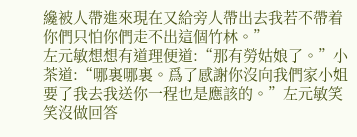纔被人帶進來現在又給旁人帶出去我若不帶着你們只怕你們走不出這個竹林。”
左元敏想想有道理便道:“那有勞姑娘了。”小茶道:“哪裏哪裏。爲了感謝你沒向我們家小姐要了我去我送你一程也是應該的。”左元敏笑笑沒做回答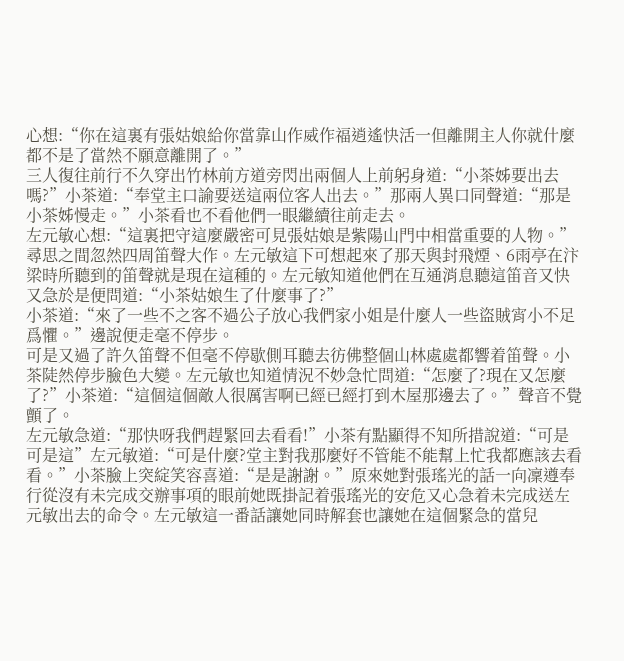心想:“你在這裏有張姑娘給你當靠山作威作福逍遙快活一但離開主人你就什麼都不是了當然不願意離開了。”
三人復往前行不久穿出竹林前方道旁閃出兩個人上前躬身道:“小茶姊要出去嗎?”小茶道:“奉堂主口諭要送這兩位客人出去。”那兩人異口同聲道:“那是小茶姊慢走。”小茶看也不看他們一眼繼續往前走去。
左元敏心想:“這裏把守這麼嚴密可見張姑娘是紫陽山門中相當重要的人物。”尋思之間忽然四周笛聲大作。左元敏這下可想起來了那天與封飛煙、6雨亭在汴梁時所聽到的笛聲就是現在這種的。左元敏知道他們在互通消息聽這笛音又快又急於是便問道:“小茶姑娘生了什麼事了?”
小茶道:“來了一些不之客不過公子放心我們家小姐是什麼人一些盜賊宵小不足爲懼。”邊說便走毫不停步。
可是又過了許久笛聲不但毫不停歇側耳聽去彷佛整個山林處處都響着笛聲。小茶陡然停步臉色大變。左元敏也知道情況不妙急忙問道:“怎麼了?現在又怎麼了?”小茶道:“這個這個敵人很厲害啊已經已經打到木屋那邊去了。”聲音不覺顫了。
左元敏急道:“那快呀我們趕緊回去看看!”小茶有點顯得不知所措說道:“可是可是這”左元敏道:“可是什麼?堂主對我那麼好不管能不能幫上忙我都應該去看看。”小茶臉上突綻笑容喜道:“是是謝謝。”原來她對張瑤光的話一向凜遵奉行從沒有未完成交辦事項的眼前她既掛記着張瑤光的安危又心急着未完成送左元敏出去的命令。左元敏這一番話讓她同時解套也讓她在這個緊急的當兒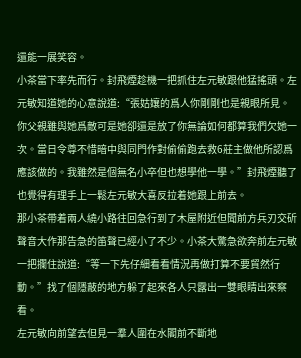還能一展笑容。
小茶當下率先而行。封飛煙趁機一把抓住左元敏跟他猛搖頭。左元敏知道她的心意說道:“張姑孃的爲人你剛剛也是親眼所見。你父親雖與她爲敵可是她卻還是放了你無論如何都算我們欠她一次。當日令尊不惜暗中與同門作對偷偷跑去救6莊主做他所認爲應該做的。我雖然是個無名小卒但也想學他一學。”封飛煙聽了也覺得有理手上一鬆左元敏大喜反拉着她跟上前去。
那小茶帶着兩人繞小路往回急行到了木屋附近但聞前方兵刃交斫聲音大作那告急的笛聲已經小了不少。小茶大驚急欲奔前左元敏一把攔住說道:“等一下先仔細看看情況再做打算不要貿然行動。”找了個隱蔽的地方躲了起來各人只露出一雙眼睛出來察看。
左元敏向前望去但見一羣人圍在水閣前不斷地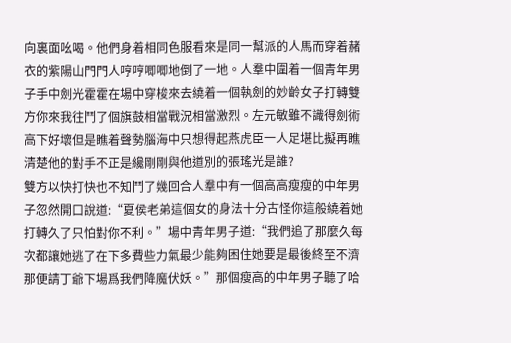向裏面吆喝。他們身着相同色服看來是同一幫派的人馬而穿着赭衣的紫陽山門門人哼哼唧唧地倒了一地。人羣中圍着一個青年男子手中劍光霍霍在場中穿梭來去繞着一個執劍的妙齡女子打轉雙方你來我往鬥了個旗鼓相當戰況相當激烈。左元敏雖不識得劍術高下好壞但是瞧着聲勢腦海中只想得起燕虎臣一人足堪比擬再瞧清楚他的對手不正是纔剛剛與他道別的張瑤光是誰?
雙方以快打快也不知鬥了幾回合人羣中有一個高高瘦瘦的中年男子忽然開口說道:“夏侯老弟這個女的身法十分古怪你這般繞着她打轉久了只怕對你不利。”場中青年男子道:“我們追了那麼久每次都讓她逃了在下多費些力氣最少能夠困住她要是最後終至不濟那便請丁爺下場爲我們降魔伏妖。”那個瘦高的中年男子聽了哈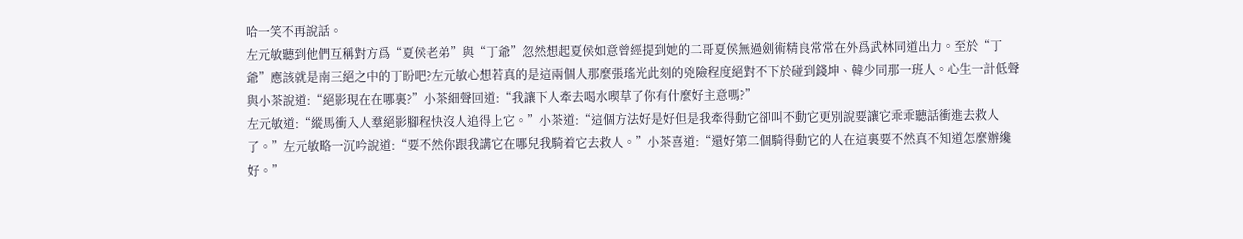哈一笑不再說話。
左元敏聽到他們互稱對方爲“夏侯老弟”與“丁爺”忽然想起夏侯如意曾經提到她的二哥夏侯無過劍術精良常常在外爲武林同道出力。至於“丁爺”應該就是南三絕之中的丁盼吧?左元敏心想若真的是這兩個人那麼張瑤光此刻的兇險程度絕對不下於碰到錢坤、韓少同那一班人。心生一計低聲與小茶說道:“絕影現在在哪裏?”小茶細聲回道:“我讓下人牽去喝水喫草了你有什麼好主意嗎?”
左元敏道:“縱馬衝入人羣絕影腳程快沒人追得上它。”小茶道:“這個方法好是好但是我牽得動它卻叫不動它更別說要讓它乖乖聽話衝進去救人了。”左元敏略一沉吟說道:“要不然你跟我講它在哪兒我騎着它去救人。”小茶喜道:“還好第二個騎得動它的人在這裏要不然真不知道怎麼辦纔好。”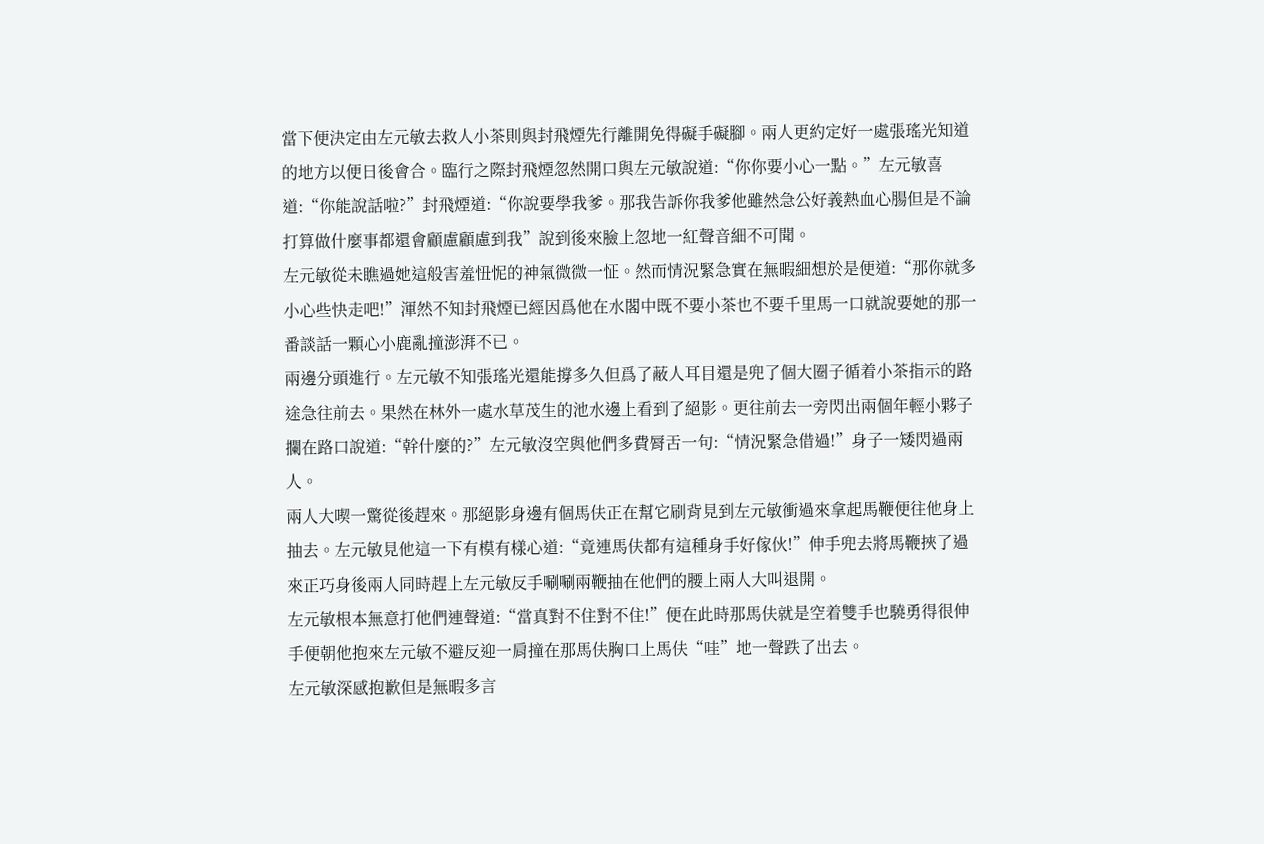當下便決定由左元敏去救人小茶則與封飛煙先行離開免得礙手礙腳。兩人更約定好一處張瑤光知道的地方以便日後會合。臨行之際封飛煙忽然開口與左元敏說道:“你你要小心一點。”左元敏喜道:“你能說話啦?”封飛煙道:“你說要學我爹。那我告訴你我爹他雖然急公好義熱血心腸但是不論打算做什麼事都還會顧慮顧慮到我”說到後來臉上忽地一紅聲音細不可聞。
左元敏從未瞧過她這般害羞忸怩的神氣微微一怔。然而情況緊急實在無暇細想於是便道:“那你就多小心些快走吧!”渾然不知封飛煙已經因爲他在水閣中既不要小茶也不要千里馬一口就說要她的那一番談話一顆心小鹿亂撞澎湃不已。
兩邊分頭進行。左元敏不知張瑤光還能撐多久但爲了蔽人耳目還是兜了個大圈子循着小茶指示的路途急往前去。果然在林外一處水草茂生的池水邊上看到了絕影。更往前去一旁閃出兩個年輕小夥子攔在路口說道:“幹什麼的?”左元敏沒空與他們多費脣舌一句:“情況緊急借過!”身子一矮閃過兩人。
兩人大喫一驚從後趕來。那絕影身邊有個馬伕正在幫它刷背見到左元敏衝過來拿起馬鞭便往他身上抽去。左元敏見他這一下有模有樣心道:“竟連馬伕都有這種身手好傢伙!”伸手兜去將馬鞭挾了過來正巧身後兩人同時趕上左元敏反手唰唰兩鞭抽在他們的腰上兩人大叫退開。
左元敏根本無意打他們連聲道:“當真對不住對不住!”便在此時那馬伕就是空着雙手也驍勇得很伸手便朝他抱來左元敏不避反迎一肩撞在那馬伕胸口上馬伕“哇”地一聲跌了出去。
左元敏深感抱歉但是無暇多言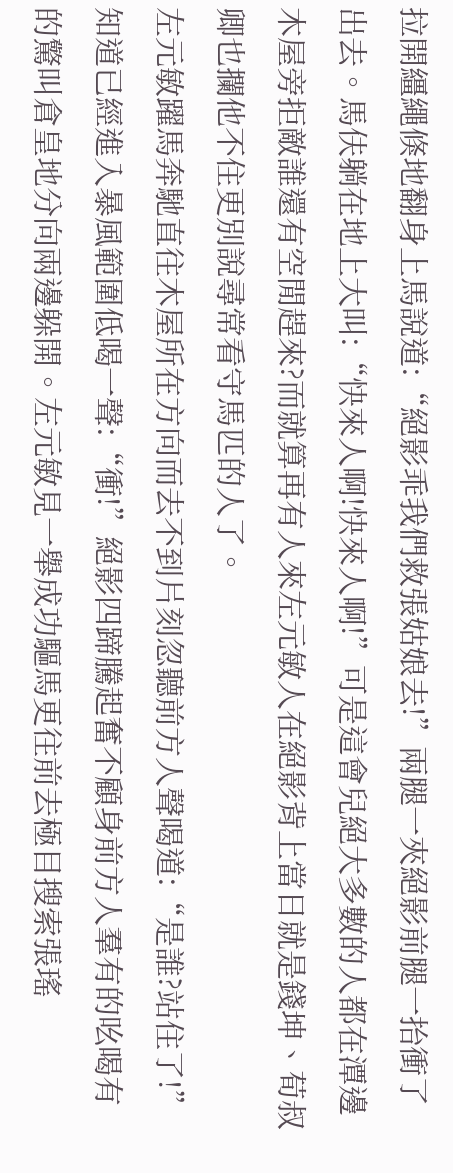拉開繮繩倏地翻身上馬說道:“絕影乖我們救張姑娘去!”兩腿一夾絕影前腿一抬衝了出去。馬伕躺在地上大叫:“快來人啊!快來人啊!”可是這會兒絕大多數的人都在潭邊木屋旁拒敵誰還有空閒趕來?而就算再有人來左元敏人在絕影背上當日就是錢坤、荀叔卿也攔他不住更別說尋常看守馬匹的人了。
左元敏躍馬奔馳直往木屋所在方向而去不到片刻忽聽前方人聲喝道:“是誰?站住了!”知道已經進入暴風範圍低喝一聲:“衝!”絕影四蹄騰起奮不顧身前方人羣有的吆喝有的驚叫倉皇地分向兩邊躲開。左元敏見一舉成功驅馬更往前去極目搜索張瑤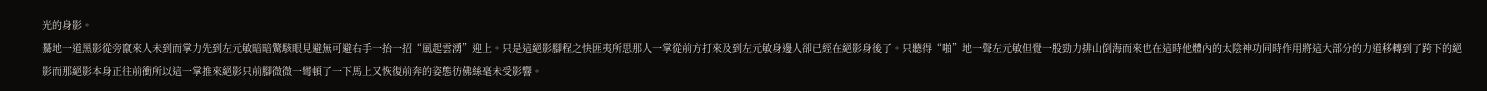光的身影。
驀地一道黑影從旁竄來人未到而掌力先到左元敏暗暗驚駭眼見避無可避右手一抬一招“風起雲湧”迎上。只是這絕影腳程之快匪夷所思那人一掌從前方打來及到左元敏身邊人卻已經在絕影身後了。只聽得“啪”地一聲左元敏但覺一股勁力排山倒海而來也在這時他體內的太陰神功同時作用將這大部分的力道移轉到了跨下的絕影而那絕影本身正往前衝所以這一掌推來絕影只前腳微微一彎頓了一下馬上又恢復前奔的姿態彷佛絲毫未受影響。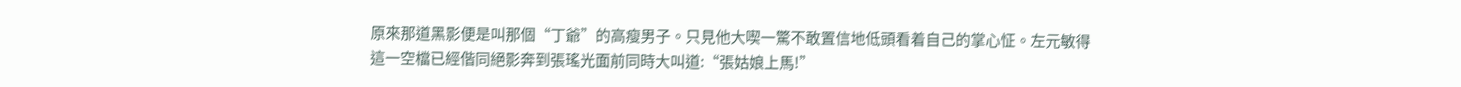原來那道黑影便是叫那個“丁爺”的高瘦男子。只見他大喫一驚不敢置信地低頭看着自己的掌心怔。左元敏得這一空檔已經偕同絕影奔到張瑤光面前同時大叫道:“張姑娘上馬!”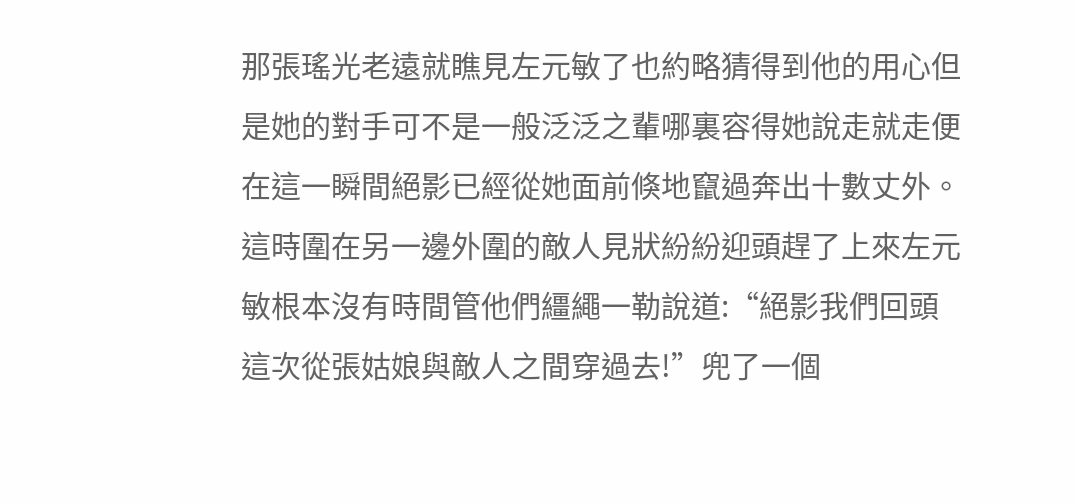那張瑤光老遠就瞧見左元敏了也約略猜得到他的用心但是她的對手可不是一般泛泛之輩哪裏容得她說走就走便在這一瞬間絕影已經從她面前倏地竄過奔出十數丈外。
這時圍在另一邊外圍的敵人見狀紛紛迎頭趕了上來左元敏根本沒有時間管他們繮繩一勒說道:“絕影我們回頭這次從張姑娘與敵人之間穿過去!”兜了一個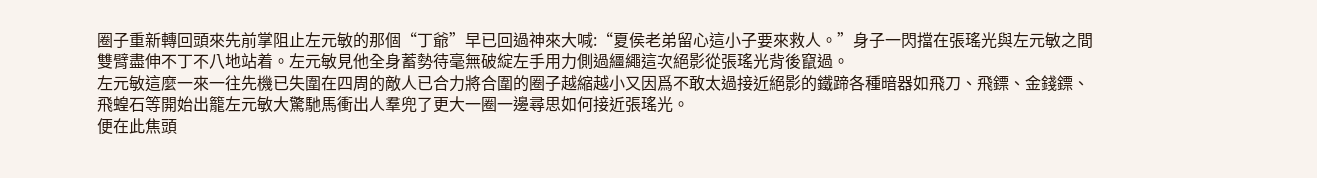圈子重新轉回頭來先前掌阻止左元敏的那個“丁爺”早已回過神來大喊:“夏侯老弟留心這小子要來救人。”身子一閃擋在張瑤光與左元敏之間雙臂盡伸不丁不八地站着。左元敏見他全身蓄勢待毫無破綻左手用力側過繮繩這次絕影從張瑤光背後竄過。
左元敏這麼一來一往先機已失圍在四周的敵人已合力將合圍的圈子越縮越小又因爲不敢太過接近絕影的鐵蹄各種暗器如飛刀、飛鏢、金錢鏢、飛蝗石等開始出籠左元敏大驚馳馬衝出人羣兜了更大一圈一邊尋思如何接近張瑤光。
便在此焦頭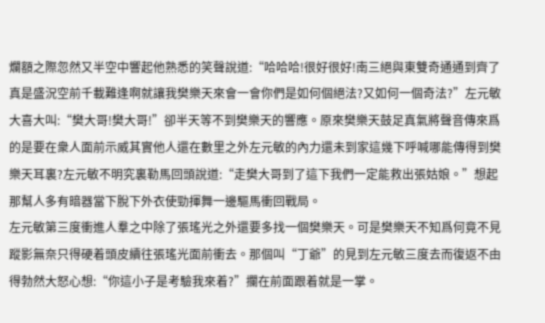爛額之際忽然又半空中響起他熟悉的笑聲說道:“哈哈哈!很好很好!南三絕與東雙奇通通到齊了真是盛況空前千載難逢啊就讓我樊樂天來會一會你們是如何個絕法?又如何一個奇法?”左元敏大喜大叫:“樊大哥!樊大哥!”卻半天等不到樊樂天的響應。原來樊樂天鼓足真氣將聲音傳來爲的是要在衆人面前示威其實他人還在數里之外左元敏的內力還未到家這幾下呼喊哪能傳得到樊樂天耳裏?左元敏不明究裏勒馬回頭說道:“走樊大哥到了這下我們一定能救出張姑娘。”想起那幫人多有暗器當下脫下外衣使勁揮舞一邊驅馬衝回戰局。
左元敏第三度衝進人羣之中除了張瑤光之外還要多找一個樊樂天。可是樊樂天不知爲何竟不見蹤影無奈只得硬着頭皮續往張瑤光面前衝去。那個叫“丁爺”的見到左元敏三度去而復返不由得勃然大怒心想:“你這小子是考驗我來着?”攔在前面跟着就是一掌。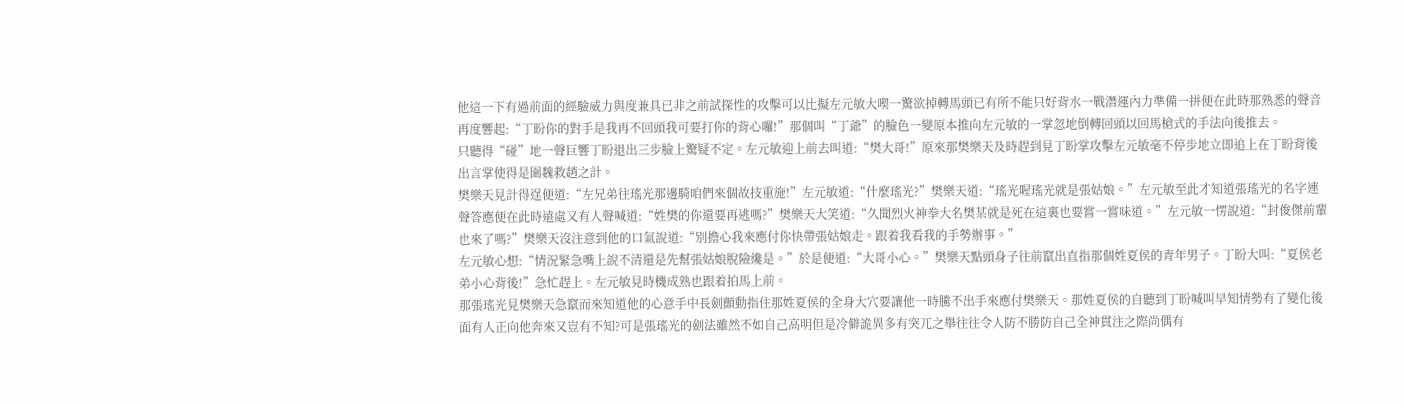他這一下有過前面的經驗威力與度兼具已非之前試探性的攻擊可以比擬左元敏大喫一驚欲掉轉馬頭已有所不能只好背水一戰潛運內力準備一拼便在此時那熟悉的聲音再度響起:“丁盼你的對手是我再不回頭我可要打你的背心囉!”那個叫“丁爺”的臉色一變原本推向左元敏的一掌忽地倒轉回頭以回馬槍式的手法向後推去。
只聽得“碰”地一聲巨響丁盼退出三步臉上驚疑不定。左元敏迎上前去叫道:“樊大哥!”原來那樊樂天及時趕到見丁盼掌攻擊左元敏毫不停步地立即追上在丁盼背後出言掌使得是圍魏救趙之計。
樊樂天見計得逞便道:“左兄弟往瑤光那邊騎咱們來個故技重施!”左元敏道:“什麼瑤光?”樊樂天道:“瑤光喔瑤光就是張姑娘。”左元敏至此才知道張瑤光的名字連聲答應便在此時遠處又有人聲喊道:“姓樊的你還要再逃嗎?”樊樂天大笑道:“久聞烈火神拳大名樊某就是死在這裏也要嘗一嘗味道。”左元敏一愣說道:“封俊傑前輩也來了嗎?”樊樂天沒注意到他的口氣說道:“別擔心我來應付你快帶張姑娘走。跟着我看我的手勢辦事。”
左元敏心想:“情況緊急嘴上說不清還是先幫張姑娘脫險纔是。”於是便道:“大哥小心。”樊樂天點頭身子往前竄出直指那個姓夏侯的青年男子。丁盼大叫:“夏侯老弟小心背後!”急忙趕上。左元敏見時機成熟也跟着拍馬上前。
那張瑤光見樊樂天急竄而來知道他的心意手中長劍顫動指住那姓夏侯的全身大穴要讓他一時騰不出手來應付樊樂天。那姓夏侯的自聽到丁盼喊叫早知情勢有了變化後面有人正向他奔來又豈有不知?可是張瑤光的劍法雖然不如自己高明但是冷僻詭異多有突兀之舉往往令人防不勝防自己全神貫注之際尚偶有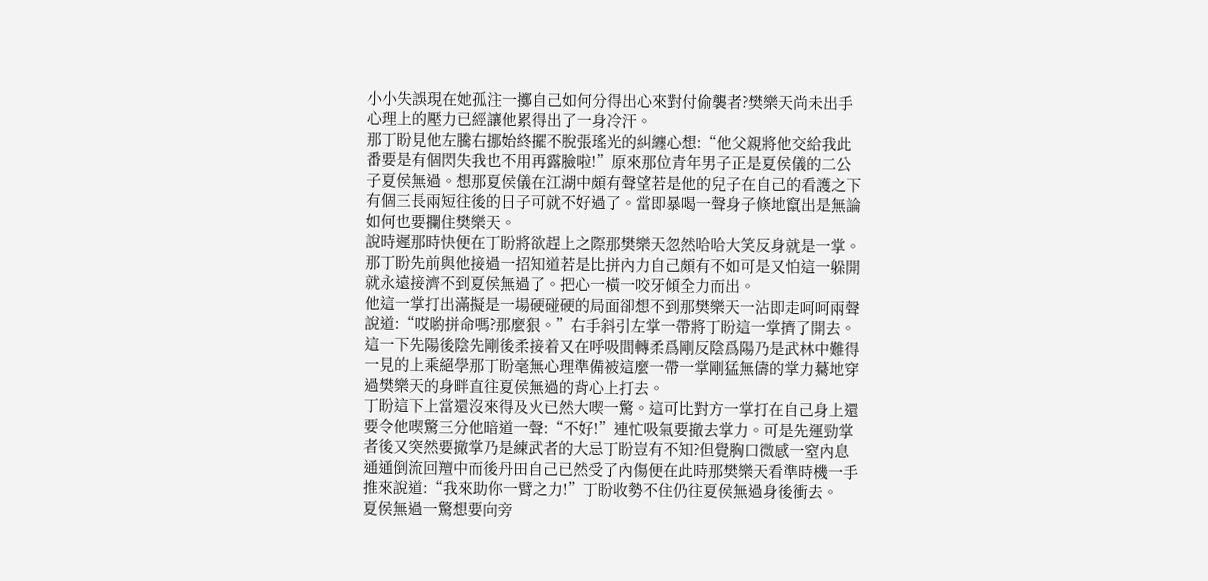小小失誤現在她孤注一擲自己如何分得出心來對付偷襲者?樊樂天尚未出手心理上的壓力已經讓他累得出了一身冷汗。
那丁盼見他左騰右挪始終擺不脫張瑤光的糾纏心想:“他父親將他交給我此番要是有個閃失我也不用再露臉啦!”原來那位青年男子正是夏侯儀的二公子夏侯無過。想那夏侯儀在江湖中頗有聲望若是他的兒子在自己的看護之下有個三長兩短往後的日子可就不好過了。當即暴喝一聲身子倏地竄出是無論如何也要攔住樊樂天。
說時遲那時快便在丁盼將欲趕上之際那樊樂天忽然哈哈大笑反身就是一掌。那丁盼先前與他接過一招知道若是比拼內力自己頗有不如可是又怕這一躲開就永遠接濟不到夏侯無過了。把心一橫一咬牙傾全力而出。
他這一掌打出滿擬是一場硬碰硬的局面卻想不到那樊樂天一沾即走呵呵兩聲說道:“哎喲拼命嗎?那麼狠。”右手斜引左掌一帶將丁盼這一掌擠了開去。這一下先陽後陰先剛後柔接着又在呼吸間轉柔爲剛反陰爲陽乃是武林中難得一見的上乘絕學那丁盼毫無心理準備被這麼一帶一掌剛猛無儔的掌力驀地穿過樊樂天的身畔直往夏侯無過的背心上打去。
丁盼這下上當還沒來得及火已然大喫一驚。這可比對方一掌打在自己身上還要令他喫驚三分他暗道一聲:“不好!”連忙吸氣要撤去掌力。可是先運勁掌者後又突然要撤掌乃是練武者的大忌丁盼豈有不知?但覺胸口微感一窒內息通通倒流回羶中而後丹田自己已然受了內傷便在此時那樊樂天看準時機一手推來說道:“我來助你一臂之力!”丁盼收勢不住仍往夏侯無過身後衝去。
夏侯無過一驚想要向旁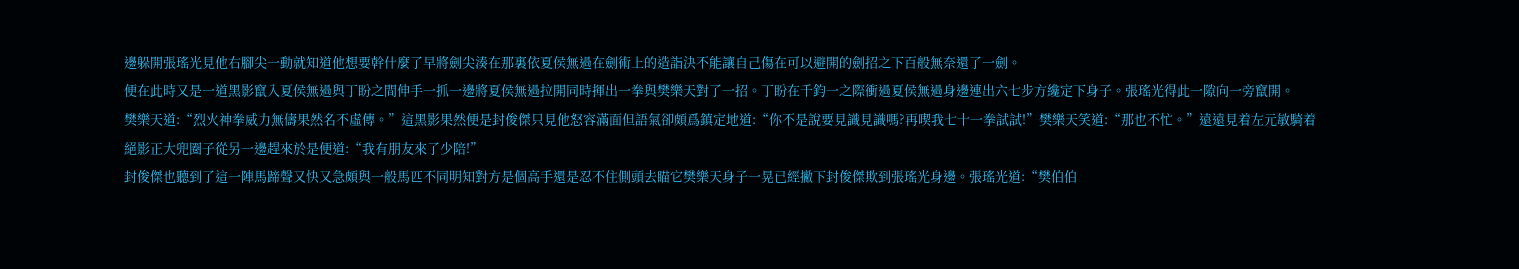邊躲開張瑤光見他右腳尖一動就知道他想要幹什麼了早將劍尖湊在那裏依夏侯無過在劍術上的造詣決不能讓自己傷在可以避開的劍招之下百般無奈還了一劍。
便在此時又是一道黑影竄入夏侯無過與丁盼之間伸手一抓一邊將夏侯無過拉開同時揮出一拳與樊樂天對了一招。丁盼在千鈞一之際衝過夏侯無過身邊連出六七步方纔定下身子。張瑤光得此一隙向一旁竄開。
樊樂天道:“烈火神拳威力無儔果然名不虛傳。”這黑影果然便是封俊傑只見他怒容滿面但語氣卻頗爲鎮定地道:“你不是說要見識見識嗎?再喫我七十一拳試試!”樊樂天笑道:“那也不忙。”遠遠見着左元敏騎着絕影正大兜圈子從另一邊趕來於是便道:“我有朋友來了少陪!”
封俊傑也聽到了這一陣馬蹄聲又快又急頗與一般馬匹不同明知對方是個高手還是忍不住側頭去瞄它樊樂天身子一晃已經撇下封俊傑欺到張瑤光身邊。張瑤光道:“樊伯伯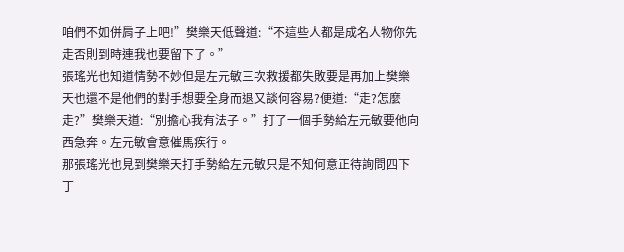咱們不如併肩子上吧!”樊樂天低聲道:“不這些人都是成名人物你先走否則到時連我也要留下了。”
張瑤光也知道情勢不妙但是左元敏三次救援都失敗要是再加上樊樂天也還不是他們的對手想要全身而退又談何容易?便道:“走?怎麼走?”樊樂天道:“別擔心我有法子。”打了一個手勢給左元敏要他向西急奔。左元敏會意催馬疾行。
那張瑤光也見到樊樂天打手勢給左元敏只是不知何意正待詢問四下丁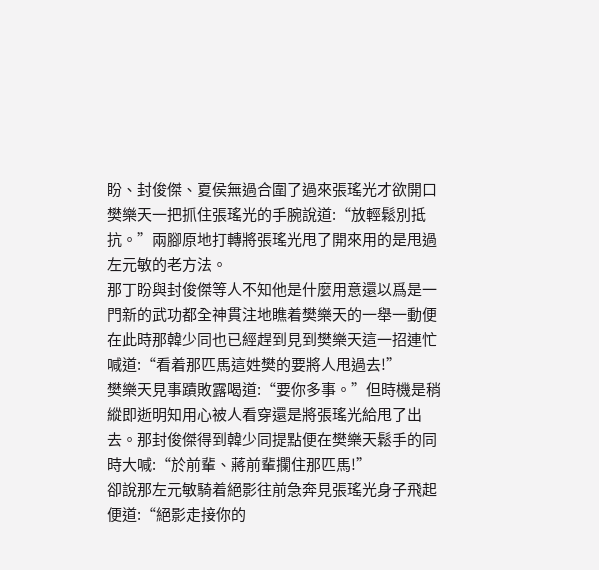盼、封俊傑、夏侯無過合圍了過來張瑤光才欲開口樊樂天一把抓住張瑤光的手腕說道:“放輕鬆別抵抗。”兩腳原地打轉將張瑤光甩了開來用的是甩過左元敏的老方法。
那丁盼與封俊傑等人不知他是什麼用意還以爲是一門新的武功都全神貫注地瞧着樊樂天的一舉一動便在此時那韓少同也已經趕到見到樊樂天這一招連忙喊道:“看着那匹馬這姓樊的要將人甩過去!”
樊樂天見事蹟敗露喝道:“要你多事。”但時機是稍縱即逝明知用心被人看穿還是將張瑤光給甩了出去。那封俊傑得到韓少同提點便在樊樂天鬆手的同時大喊:“於前輩、蔣前輩攔住那匹馬!”
卻說那左元敏騎着絕影往前急奔見張瑤光身子飛起便道:“絕影走接你的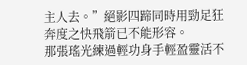主人去。”絕影四蹄同時用勁足狂奔度之快飛箭已不能形容。
那張瑤光練過輕功身手輕盈靈活不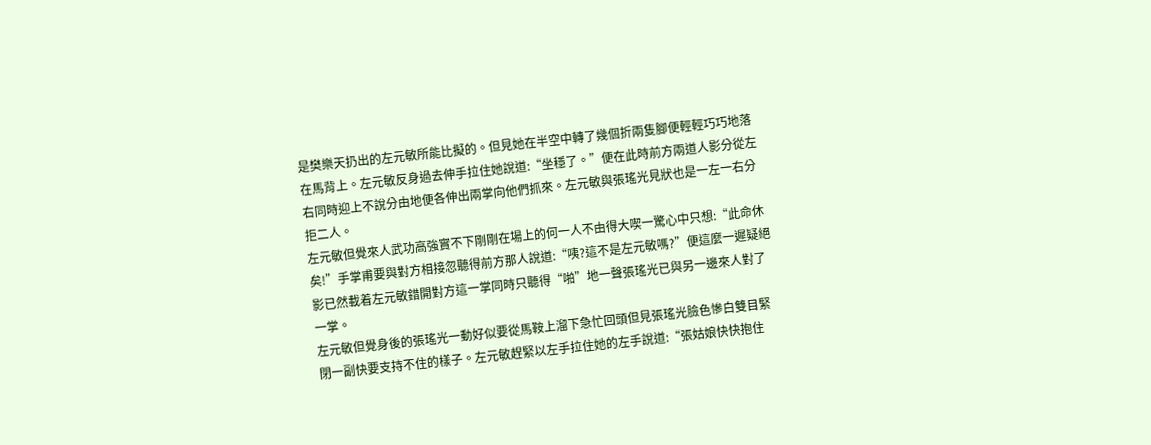是樊樂天扔出的左元敏所能比擬的。但見她在半空中轉了幾個折兩隻腳便輕輕巧巧地落在馬背上。左元敏反身過去伸手拉住她說道:“坐穩了。”便在此時前方兩道人影分從左右同時迎上不說分由地便各伸出兩掌向他們抓來。左元敏與張瑤光見狀也是一左一右分拒二人。
左元敏但覺來人武功高強實不下剛剛在場上的何一人不由得大喫一驚心中只想:“此命休矣!”手掌甫要與對方相接忽聽得前方那人說道:“咦?這不是左元敏嗎?”便這麼一遲疑絕影已然載着左元敏錯開對方這一掌同時只聽得“啪”地一聲張瑤光已與另一邊來人對了一掌。
左元敏但覺身後的張瑤光一動好似要從馬鞍上溜下急忙回頭但見張瑤光臉色慘白雙目緊閉一副快要支持不住的樣子。左元敏趕緊以左手拉住她的左手說道:“張姑娘快快抱住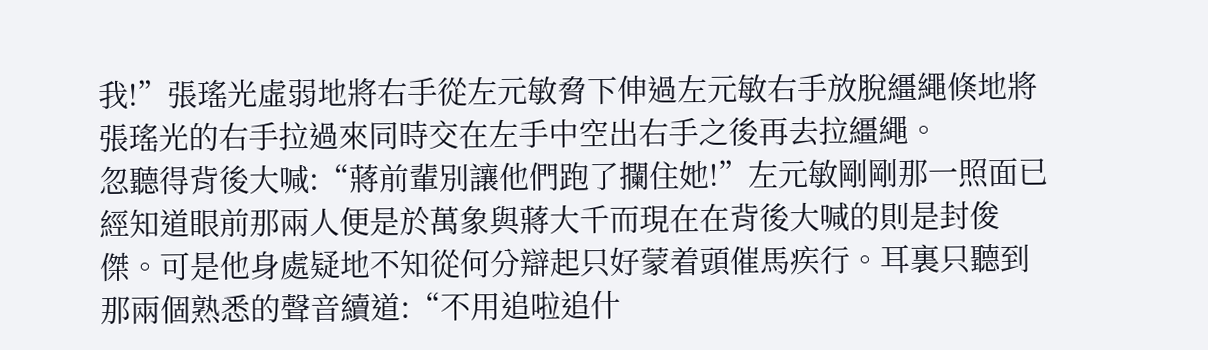我!”張瑤光虛弱地將右手從左元敏脅下伸過左元敏右手放脫繮繩倏地將張瑤光的右手拉過來同時交在左手中空出右手之後再去拉繮繩。
忽聽得背後大喊:“蔣前輩別讓他們跑了攔住她!”左元敏剛剛那一照面已經知道眼前那兩人便是於萬象與蔣大千而現在在背後大喊的則是封俊傑。可是他身處疑地不知從何分辯起只好蒙着頭催馬疾行。耳裏只聽到那兩個熟悉的聲音續道:“不用追啦追什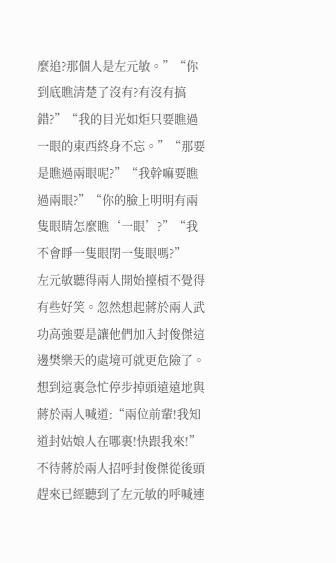麼追?那個人是左元敏。”“你到底瞧清楚了沒有?有沒有搞錯?”“我的目光如炬只要瞧過一眼的東西終身不忘。”“那要是瞧過兩眼呢?”“我幹嘛要瞧過兩眼?”“你的臉上明明有兩隻眼睛怎麼瞧‘一眼’?”“我不會睜一隻眼閉一隻眼嗎?”
左元敏聽得兩人開始擡槓不覺得有些好笑。忽然想起蔣於兩人武功高強要是讓他們加入封俊傑這邊樊樂天的處境可就更危險了。想到這裏急忙停步掉頭遠遠地與蔣於兩人喊道:“兩位前輩!我知道封姑娘人在哪裏!快跟我來!”
不待蔣於兩人招呼封俊傑從後頭趕來已經聽到了左元敏的呼喊連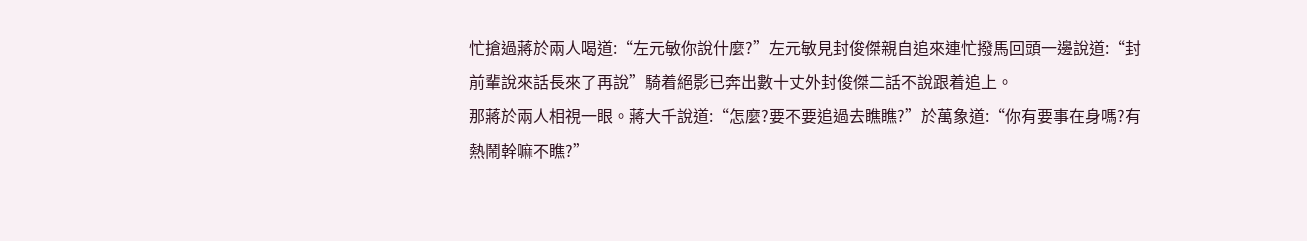忙搶過蔣於兩人喝道:“左元敏你說什麼?”左元敏見封俊傑親自追來連忙撥馬回頭一邊說道:“封前輩說來話長來了再說”騎着絕影已奔出數十丈外封俊傑二話不說跟着追上。
那蔣於兩人相視一眼。蔣大千說道:“怎麼?要不要追過去瞧瞧?”於萬象道:“你有要事在身嗎?有熱鬧幹嘛不瞧?”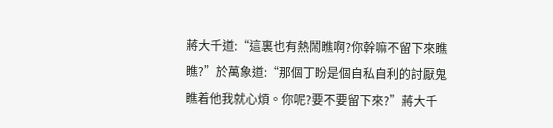蔣大千道:“這裏也有熱鬧瞧啊?你幹嘛不留下來瞧瞧?”於萬象道:“那個丁盼是個自私自利的討厭鬼瞧着他我就心煩。你呢?要不要留下來?”蔣大千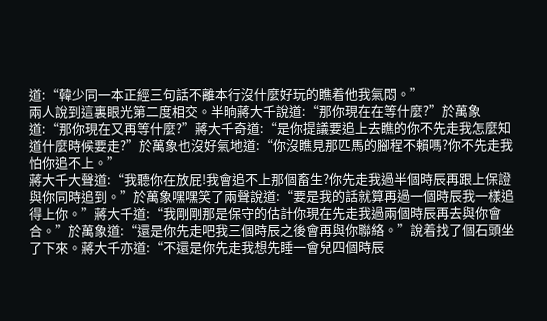道:“韓少同一本正經三句話不離本行沒什麼好玩的瞧着他我氣悶。”
兩人說到這裏眼光第二度相交。半晌蔣大千說道:“那你現在在等什麼?”於萬象道:“那你現在又再等什麼?”蔣大千奇道:“是你提議要追上去瞧的你不先走我怎麼知道什麼時候要走?”於萬象也沒好氣地道:“你沒瞧見那匹馬的腳程不賴嗎?你不先走我怕你追不上。”
蔣大千大聲道:“我聽你在放屁!我會追不上那個畜生?你先走我過半個時辰再跟上保證與你同時追到。”於萬象嘿嘿笑了兩聲說道:“要是我的話就算再過一個時辰我一樣追得上你。”蔣大千道:“我剛剛那是保守的估計你現在先走我過兩個時辰再去與你會合。”於萬象道:“還是你先走吧我三個時辰之後會再與你聯絡。”說着找了個石頭坐了下來。蔣大千亦道:“不還是你先走我想先睡一會兒四個時辰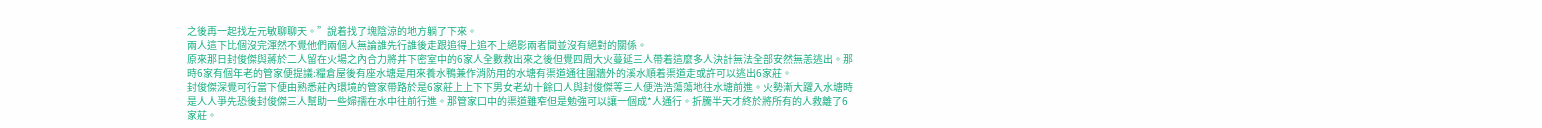之後再一起找左元敏聊聊天。”說着找了塊陰涼的地方躺了下來。
兩人這下比個沒完渾然不覺他們兩個人無論誰先行誰後走跟追得上追不上絕影兩者間並沒有絕對的關係。
原來那日封俊傑與蔣於二人留在火場之內合力將井下密室中的6家人全數救出來之後但覺四周大火蔓延三人帶着這麼多人決計無法全部安然無恙逃出。那時6家有個年老的管家便提議:糧倉屋後有座水塘是用來養水鴨兼作消防用的水塘有渠道通往圍牆外的溪水順着渠道走或許可以逃出6家莊。
封俊傑深覺可行當下便由熟悉莊內環境的管家帶路於是6家莊上上下下男女老幼十餘口人與封俊傑等三人便浩浩蕩蕩地往水塘前進。火勢漸大躍入水塘時是人人爭先恐後封俊傑三人幫助一些婦孺在水中往前行進。那管家口中的渠道雖窄但是勉強可以讓一個成*人通行。折騰半天才終於將所有的人救離了6家莊。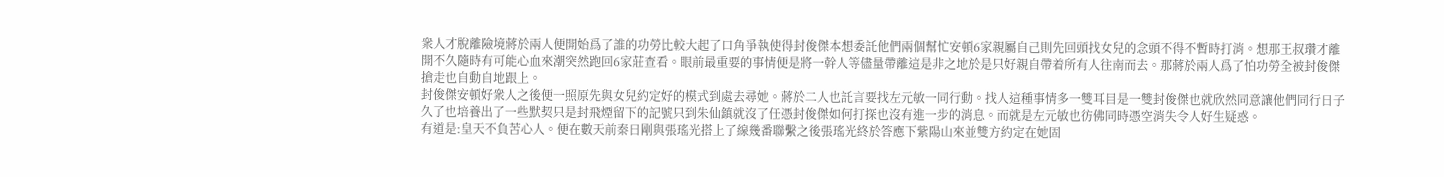衆人才脫離險境蔣於兩人便開始爲了誰的功勞比較大起了口角爭執使得封俊傑本想委託他們兩個幫忙安頓6家親屬自己則先回頭找女兒的念頭不得不暫時打消。想那王叔瓚才離開不久隨時有可能心血來潮突然跑回6家莊查看。眼前最重要的事情便是將一幹人等儘量帶離這是非之地於是只好親自帶着所有人往南而去。那蔣於兩人爲了怕功勞全被封俊傑搶走也自動自地跟上。
封俊傑安頓好衆人之後便一照原先與女兒約定好的模式到處去尋她。蔣於二人也託言要找左元敏一同行動。找人這種事情多一雙耳目是一雙封俊傑也就欣然同意讓他們同行日子久了也培養出了一些默契只是封飛煙留下的記號只到朱仙鎮就沒了任憑封俊傑如何打探也沒有進一步的消息。而就是左元敏也彷佛同時憑空消失令人好生疑惑。
有道是:皇天不負苦心人。便在數天前秦日剛與張瑤光搭上了線幾番聯繫之後張瑤光終於答應下紫陽山來並雙方約定在她固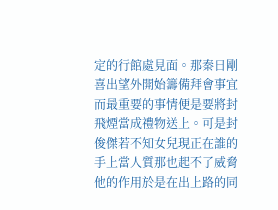定的行館處見面。那秦日剛喜出望外開始籌備拜會事宜而最重要的事情便是要將封飛煙當成禮物送上。可是封俊傑若不知女兒現正在誰的手上當人質那也起不了威脅他的作用於是在出上路的同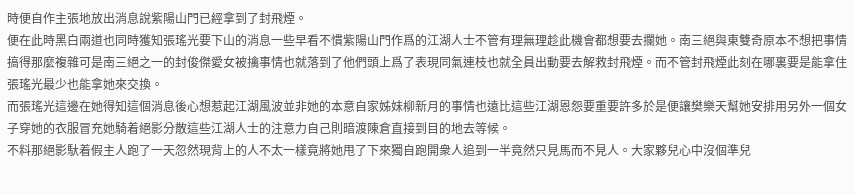時便自作主張地放出消息說紫陽山門已經拿到了封飛煙。
便在此時黑白兩道也同時獲知張瑤光要下山的消息一些早看不慣紫陽山門作爲的江湖人士不管有理無理趁此機會都想要去攔她。南三絕與東雙奇原本不想把事情搞得那麼複雜可是南三絕之一的封俊傑愛女被擒事情也就落到了他們頭上爲了表現同氣連枝也就全員出動要去解救封飛煙。而不管封飛煙此刻在哪裏要是能拿住張瑤光最少也能拿她來交換。
而張瑤光這邊在她得知這個消息後心想惹起江湖風波並非她的本意自家姊妹柳新月的事情也遠比這些江湖恩怨要重要許多於是便讓樊樂天幫她安排用另外一個女子穿她的衣服冒充她騎着絕影分散這些江湖人士的注意力自己則暗渡陳倉直接到目的地去等候。
不料那絕影馱着假主人跑了一天忽然現背上的人不太一樣竟將她甩了下來獨自跑開衆人追到一半竟然只見馬而不見人。大家夥兒心中沒個準兒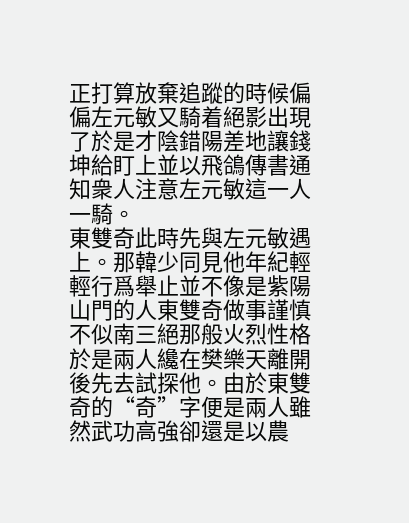正打算放棄追蹤的時候偏偏左元敏又騎着絕影出現了於是才陰錯陽差地讓錢坤給盯上並以飛鴿傳書通知衆人注意左元敏這一人一騎。
東雙奇此時先與左元敏遇上。那韓少同見他年紀輕輕行爲舉止並不像是紫陽山門的人東雙奇做事謹慎不似南三絕那般火烈性格於是兩人纔在樊樂天離開後先去試探他。由於東雙奇的“奇”字便是兩人雖然武功高強卻還是以農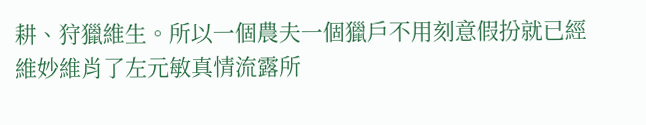耕、狩獵維生。所以一個農夫一個獵戶不用刻意假扮就已經維妙維肖了左元敏真情流露所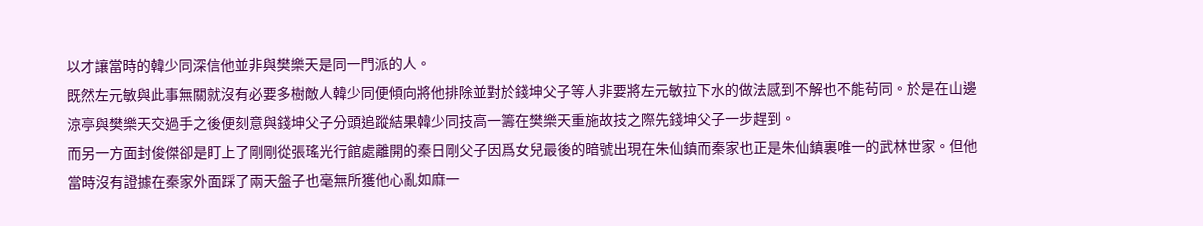以才讓當時的韓少同深信他並非與樊樂天是同一門派的人。
既然左元敏與此事無關就沒有必要多樹敵人韓少同便傾向將他排除並對於錢坤父子等人非要將左元敏拉下水的做法感到不解也不能茍同。於是在山邊涼亭與樊樂天交過手之後便刻意與錢坤父子分頭追蹤結果韓少同技高一籌在樊樂天重施故技之際先錢坤父子一步趕到。
而另一方面封俊傑卻是盯上了剛剛從張瑤光行館處離開的秦日剛父子因爲女兒最後的暗號出現在朱仙鎮而秦家也正是朱仙鎮裏唯一的武林世家。但他當時沒有證據在秦家外面踩了兩天盤子也毫無所獲他心亂如麻一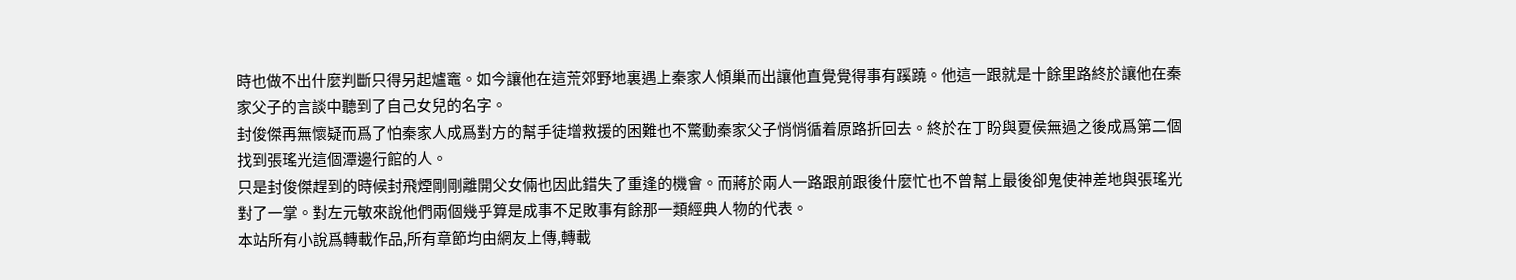時也做不出什麼判斷只得另起爐竈。如今讓他在這荒郊野地裏遇上秦家人傾巢而出讓他直覺覺得事有蹊蹺。他這一跟就是十餘里路終於讓他在秦家父子的言談中聽到了自己女兒的名字。
封俊傑再無懷疑而爲了怕秦家人成爲對方的幫手徒增救援的困難也不驚動秦家父子悄悄循着原路折回去。終於在丁盼與夏侯無過之後成爲第二個找到張瑤光這個潭邊行館的人。
只是封俊傑趕到的時候封飛煙剛剛離開父女倆也因此錯失了重逢的機會。而蔣於兩人一路跟前跟後什麼忙也不曾幫上最後卻鬼使神差地與張瑤光對了一掌。對左元敏來說他們兩個幾乎算是成事不足敗事有餘那一類經典人物的代表。
本站所有小說爲轉載作品,所有章節均由網友上傳,轉載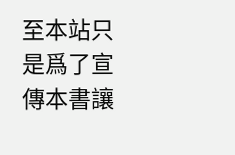至本站只是爲了宣傳本書讓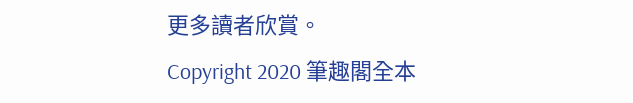更多讀者欣賞。
Copyright 2020 筆趣閣全本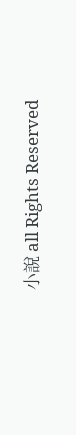小說 all Rights Reserved